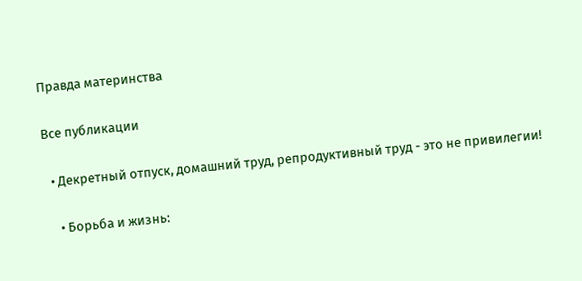Правда материнства

Все публикации

  • Декретный отпуск, домашний труд, репродуктивный труд - это не привилегии!

    • Борьба и жизнь: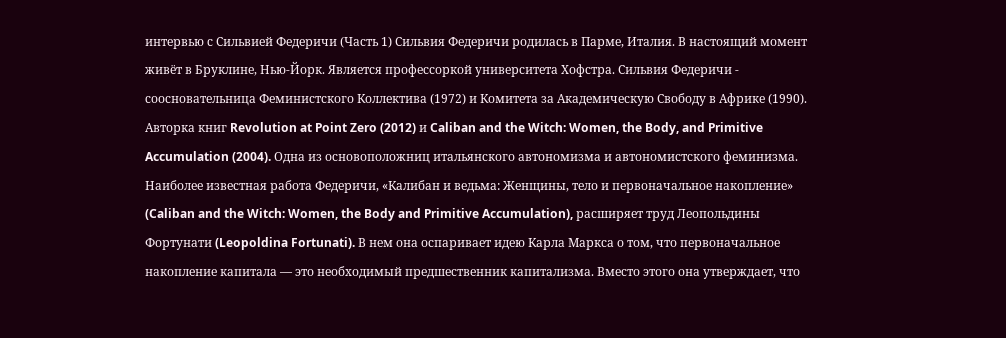интервью с Сильвией Федеричи (Часть 1) Сильвия Федеричи родилась в Парме, Италия. В настоящий момент живёт в Бруклине, Нью-Йорк. Является профессоркой университета Хофстра. Сильвия Федеричи - соосновательница Феминистского Коллектива (1972) и Комитета за Академическую Свободу в Африке (1990). Авторка книг Revolution at Point Zero (2012) и Caliban and the Witch: Women, the Body, and Primitive Accumulation (2004). Одна из основоположниц итальянского автономизма и автономистского феминизма. Наиболее известная работа Федеричи, «Калибан и ведьма: Женщины, тело и первоначальное накопление» (Caliban and the Witch: Women, the Body and Primitive Accumulation), расширяет труд Леопольдины Фортунати (Leopoldina Fortunati). В нем она оспаривает идею Карла Маркса о том, что первоначальное накопление капитала — это необходимый предшественник капитализма. Вместо этого она утверждает, что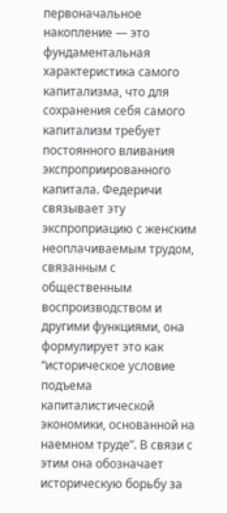первоначальное накопление — это фундаментальная характеристика самого капитализма, что для сохранения себя самого капитализм требует постоянного вливания экспроприированного капитала. Федеричи связывает эту экспроприацию с женским неоплачиваемым трудом, связанным с общественным воспроизводством и другими функциями, она формулирует это как “историческое условие подъема капиталистической экономики, основанной на наемном труде”. В связи с этим она обозначает историческую борьбу за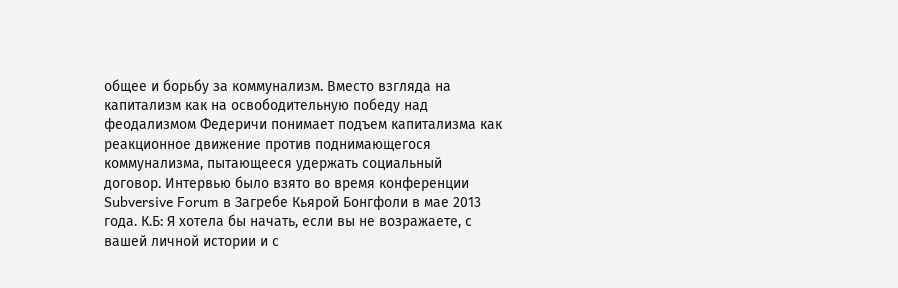общее и борьбу за коммунализм. Вместо взгляда на капитализм как на освободительную победу над феодализмом Федеричи понимает подъем капитализма как реакционное движение против поднимающегося коммунализма, пытающееся удержать социальный договор. Интервью было взято во время конференции Subversive Forum в Загребе Кьярой Бонгфоли в мае 2013 года. К.Б: Я хотела бы начать, если вы не возражаете, с вашей личной истории и с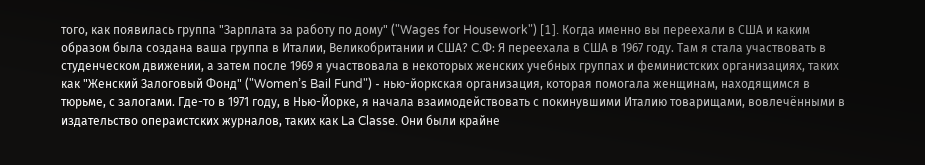того, как появилась группа "Зарплата за работу по дому" ("Wages for Housework") [1]. Когда именно вы переехали в США и каким образом была создана ваша группа в Италии, Великобритании и США? C.Ф: Я переехала в США в 1967 году. Там я стала участвовать в студенческом движении, а затем после 1969 я участвовала в некоторых женских учебных группах и феминистских организациях, таких как "Женский Залоговый Фонд" ("Women’s Bail Fund") - нью-йоркская организация, которая помогала женщинам, находящимся в тюрьме, с залогами. Где-то в 1971 году, в Нью-Йорке, я начала взаимодействовать с покинувшими Италию товарищами, вовлечёнными в издательство операистских журналов, таких как La Classe. Они были крайне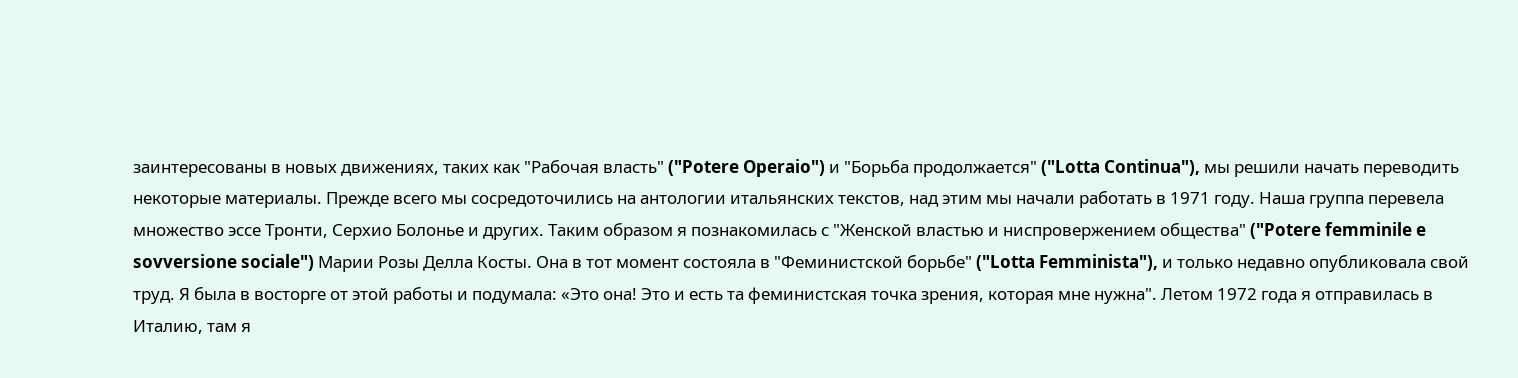заинтересованы в новых движениях, таких как "Рабочая власть" ("Potere Operaio") и "Борьба продолжается" ("Lotta Continua"), мы решили начать переводить некоторые материалы. Прежде всего мы сосредоточились на антологии итальянских текстов, над этим мы начали работать в 1971 году. Наша группа перевела множество эссе Тронти, Серхио Болонье и других. Таким образом я познакомилась с "Женской властью и ниспровержением общества" ("Potere femminile e sovversione sociale") Марии Розы Делла Косты. Она в тот момент состояла в "Феминистской борьбе" ("Lotta Femminista"), и только недавно опубликовала свой труд. Я была в восторге от этой работы и подумала: «Это она! Это и есть та феминистская точка зрения, которая мне нужна". Летом 1972 года я отправилась в Италию, там я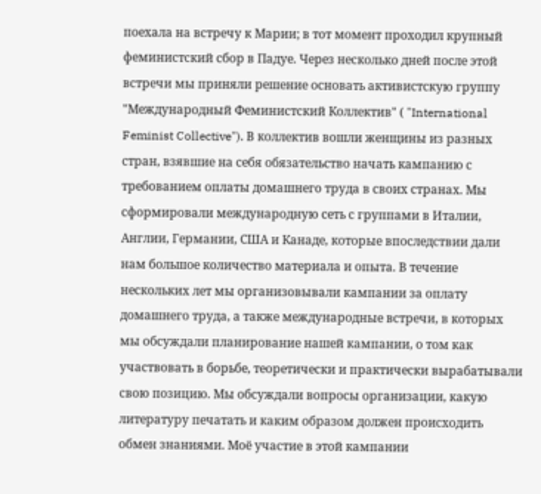поехала на встречу к Марии; в тот момент проходил крупный феминистский сбор в Падуе. Через несколько дней после этой встречи мы приняли решение основать активистскую группу "Международный Феминистский Коллектив" ( "International Feminist Collective"). В коллектив вошли женщины из разных стран, взявшие на себя обязательство начать кампанию с требованием оплаты домашнего труда в своих странах. Мы сформировали международную сеть с группами в Италии, Англии, Германии, США и Канаде, которые впоследствии дали нам большое количество материала и опыта. В течение нескольких лет мы организовывали кампании за оплату домашнего труда, а также международные встречи, в которых мы обсуждали планирование нашей кампании, о том как участвовать в борьбе, теоретически и практически вырабатывали свою позицию. Мы обсуждали вопросы организации, какую литературу печатать и каким образом должен происходить обмен знаниями. Моё участие в этой кампании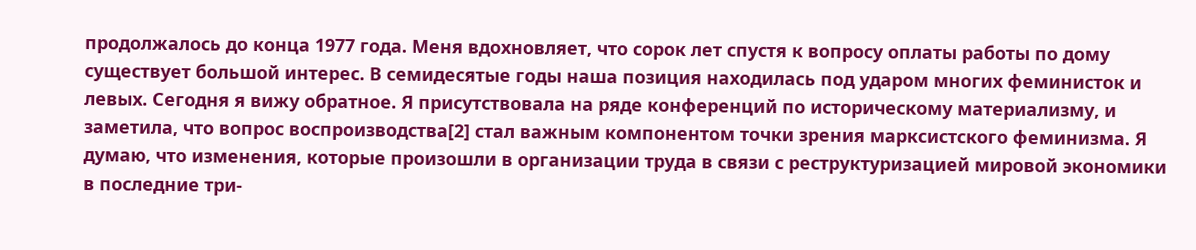продолжалось до конца 1977 года. Меня вдохновляет, что сорок лет спустя к вопросу оплаты работы по дому существует большой интерес. В семидесятые годы наша позиция находилась под ударом многих феминисток и левых. Сегодня я вижу обратное. Я присутствовала на ряде конференций по историческому материализму, и заметила, что вопрос воспроизводства[2] стал важным компонентом точки зрения марксистского феминизма. Я думаю, что изменения, которые произошли в организации труда в связи с реструктуризацией мировой экономики в последние три-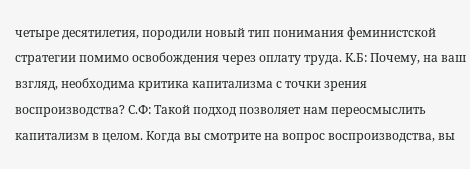четыре десятилетия, породили новый тип понимания феминистской стратегии помимо освобождения через оплату труда. К.Б: Почему, на ваш взгляд, необходима критика капитализма с точки зрения воспроизводства? С.Ф: Такой подход позволяет нам переосмыслить капитализм в целом. Когда вы смотрите на вопрос воспроизводства, вы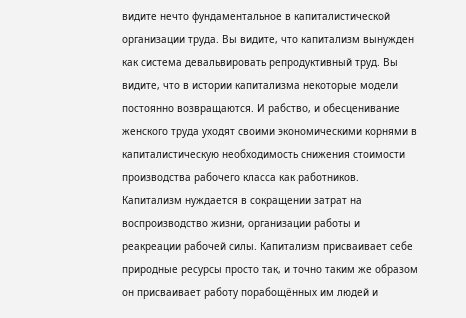видите нечто фундаментальное в капиталистической организации труда. Вы видите, что капитализм вынужден как система девальвировать репродуктивный труд. Вы видите, что в истории капитализма некоторые модели постоянно возвращаются. И рабство, и обесценивание женского труда уходят своими экономическими корнями в капиталистическую необходимость снижения стоимости производства рабочего класса как работников. Капитализм нуждается в сокращении затрат на воспроизводство жизни, организации работы и реакреации рабочей силы. Капитализм присваивает себе природные ресурсы просто так, и точно таким же образом он присваивает работу порабощённых им людей и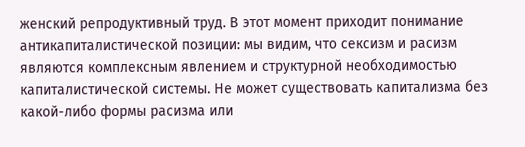женский репродуктивный труд. В этот момент приходит понимание антикапиталистической позиции: мы видим, что сексизм и расизм являются комплексным явлением и структурной необходимостью капиталистической системы. Не может существовать капитализма без какой-либо формы расизма или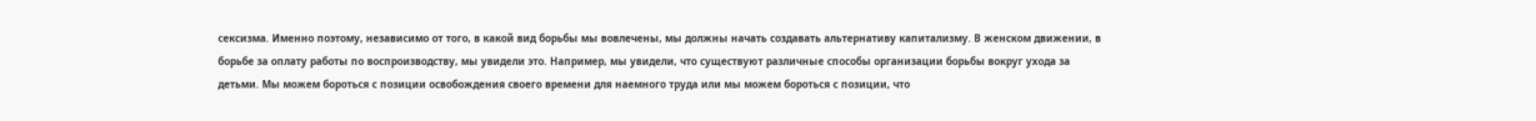сексизма. Именно поэтому, независимо от того, в какой вид борьбы мы вовлечены, мы должны начать создавать альтернативу капитализму. В женском движении, в борьбе за оплату работы по воспроизводству, мы увидели это. Например, мы увидели, что существуют различные способы организации борьбы вокруг ухода за детьми. Мы можем бороться с позиции освобождения своего времени для наемного труда или мы можем бороться с позиции, что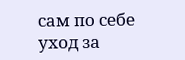сам по себе уход за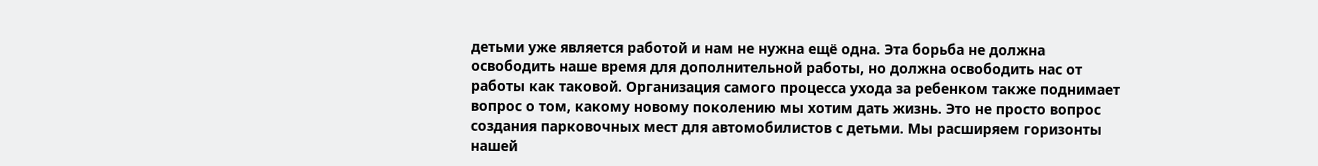детьми уже является работой и нам не нужна ещё одна. Эта борьба не должна освободить наше время для дополнительной работы, но должна освободить нас от работы как таковой. Организация самого процесса ухода за ребенком также поднимает вопрос о том, какому новому поколению мы хотим дать жизнь. Это не просто вопрос создания парковочных мест для автомобилистов с детьми. Мы расширяем горизонты нашей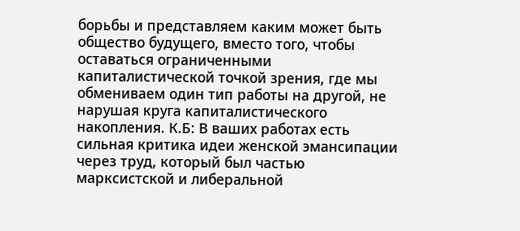борьбы и представляем каким может быть общество будущего, вместо того, чтобы оставаться ограниченными капиталистической точкой зрения, где мы обмениваем один тип работы на другой, не нарушая круга капиталистического накопления. К.Б: В ваших работах есть сильная критика идеи женской эмансипации через труд, который был частью марксистской и либеральной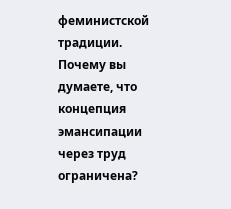феминистской традиции. Почему вы думаете, что концепция эмансипации через труд ограничена?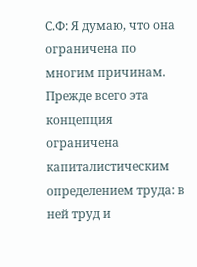С.Ф: Я думаю, что она ограничена по многим причинам. Прежде всего эта концепция ограничена капиталистическим определением труда: в ней труд и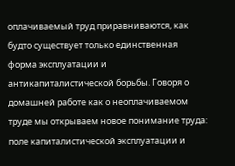оплачиваемый труд приравниваются, как будто существует только единственная форма эксплуатации и антикапиталистической борьбы. Говоря о домашней работе как о неоплачиваемом труде мы открываем новое понимание труда: поле капиталистической эксплуатации и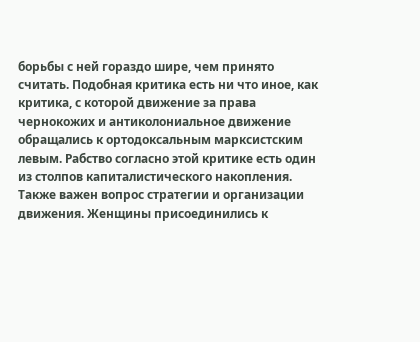борьбы с ней гораздо шире, чем принято считать. Подобная критика есть ни что иное, как критика, с которой движение за права чернокожих и антиколониальное движение обращались к ортодоксальным марксистским левым. Рабство согласно этой критике есть один из столпов капиталистического накопления. Также важен вопрос стратегии и организации движения. Женщины присоединились к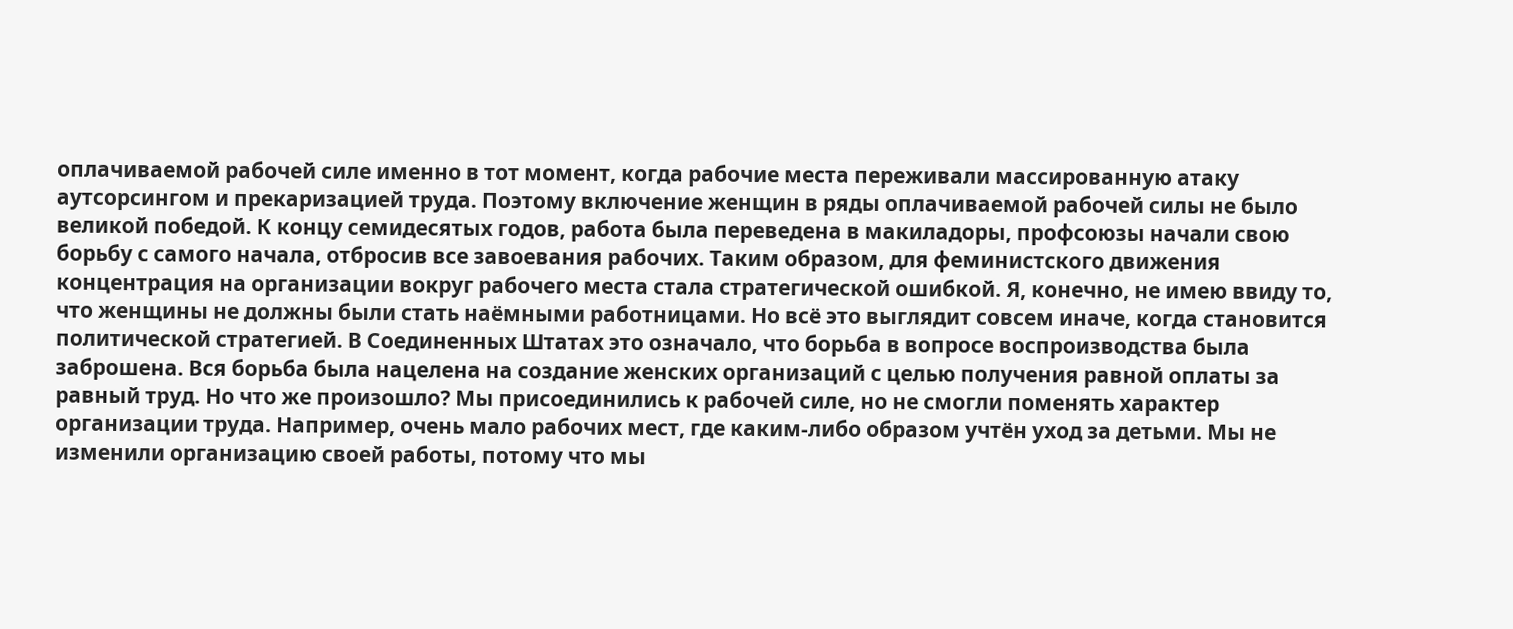оплачиваемой рабочей силе именно в тот момент, когда рабочие места переживали массированную атаку аутсорсингом и прекаризацией труда. Поэтому включение женщин в ряды оплачиваемой рабочей силы не было великой победой. К концу семидесятых годов, работа была переведена в макиладоры, профсоюзы начали свою борьбу с самого начала, отбросив все завоевания рабочих. Таким образом, для феминистского движения концентрация на организации вокруг рабочего места стала стратегической ошибкой. Я, конечно, не имею ввиду то, что женщины не должны были стать наёмными работницами. Но всё это выглядит совсем иначе, когда становится политической стратегией. В Соединенных Штатах это означало, что борьба в вопросе воспроизводства была заброшена. Вся борьба была нацелена на создание женских организаций с целью получения равной оплаты за равный труд. Но что же произошло? Мы присоединились к рабочей силе, но не смогли поменять характер организации труда. Например, очень мало рабочих мест, где каким-либо образом учтён уход за детьми. Мы не изменили организацию своей работы, потому что мы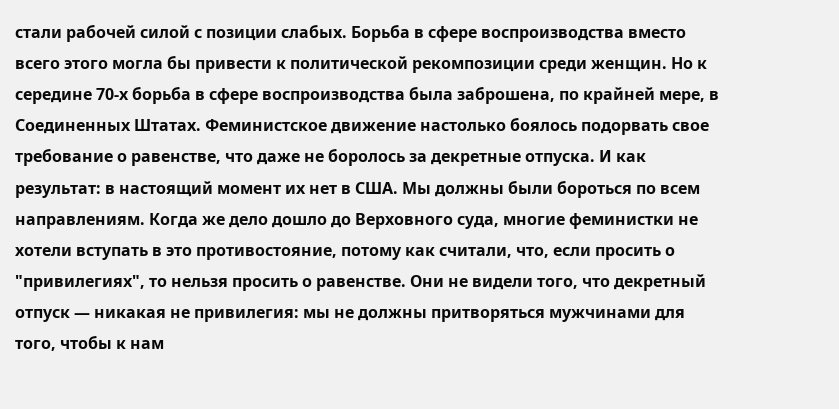стали рабочей силой с позиции слабых. Борьба в сфере воспроизводства вместо всего этого могла бы привести к политической рекомпозиции среди женщин. Но к середине 70-х борьба в сфере воспроизводства была заброшена, по крайней мере, в Соединенных Штатах. Феминистское движение настолько боялось подорвать свое требование о равенстве, что даже не боролось за декретные отпуска. И как результат: в настоящий момент их нет в США. Мы должны были бороться по всем направлениям. Когда же дело дошло до Верховного суда, многие феминистки не хотели вступать в это противостояние, потому как считали, что, если просить о "привилегиях", то нельзя просить о равенстве. Они не видели того, что декретный отпуск — никакая не привилегия: мы не должны притворяться мужчинами для того, чтобы к нам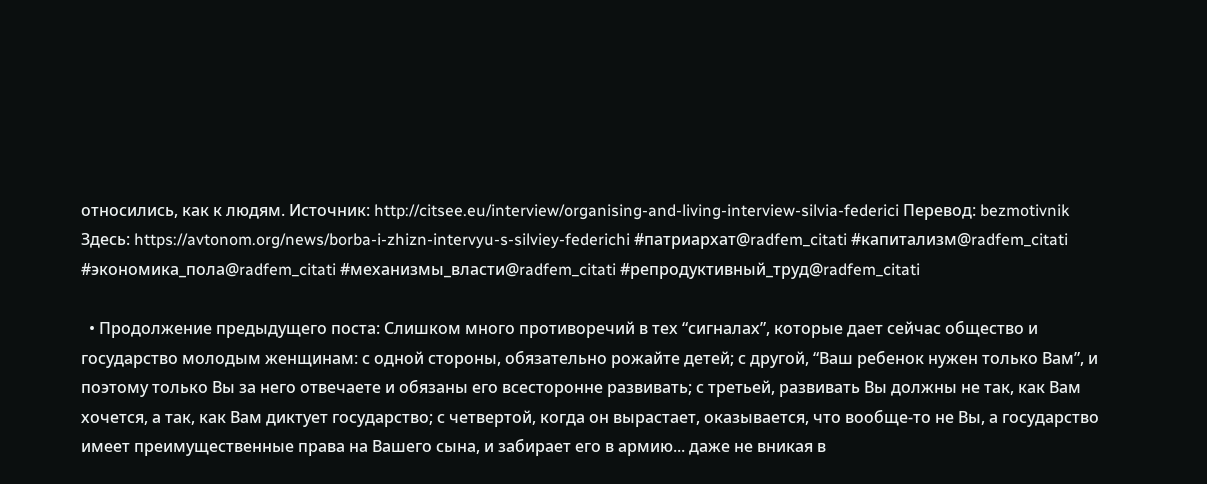относились, как к людям. Источник: http://citsee.eu/interview/organising-and-living-interview-silvia-federici Перевод: bezmotivnik Здесь: https://avtonom.org/news/borba-i-zhizn-intervyu-s-silviey-federichi #патриархат@radfem_citati #капитализм@radfem_citati #экономика_пола@radfem_citati #механизмы_власти@radfem_citati #репродуктивный_труд@radfem_citati

  • Продолжение предыдущего поста: Слишком много противоречий в тех “сигналах”, которые дает сейчас общество и государство молодым женщинам: с одной стороны, обязательно рожайте детей; с другой, “Ваш ребенок нужен только Вам”, и поэтому только Вы за него отвечаете и обязаны его всесторонне развивать; с третьей, развивать Вы должны не так, как Вам хочется, а так, как Вам диктует государство; с четвертой, когда он вырастает, оказывается, что вообще-то не Вы, а государство имеет преимущественные права на Вашего сына, и забирает его в армию... даже не вникая в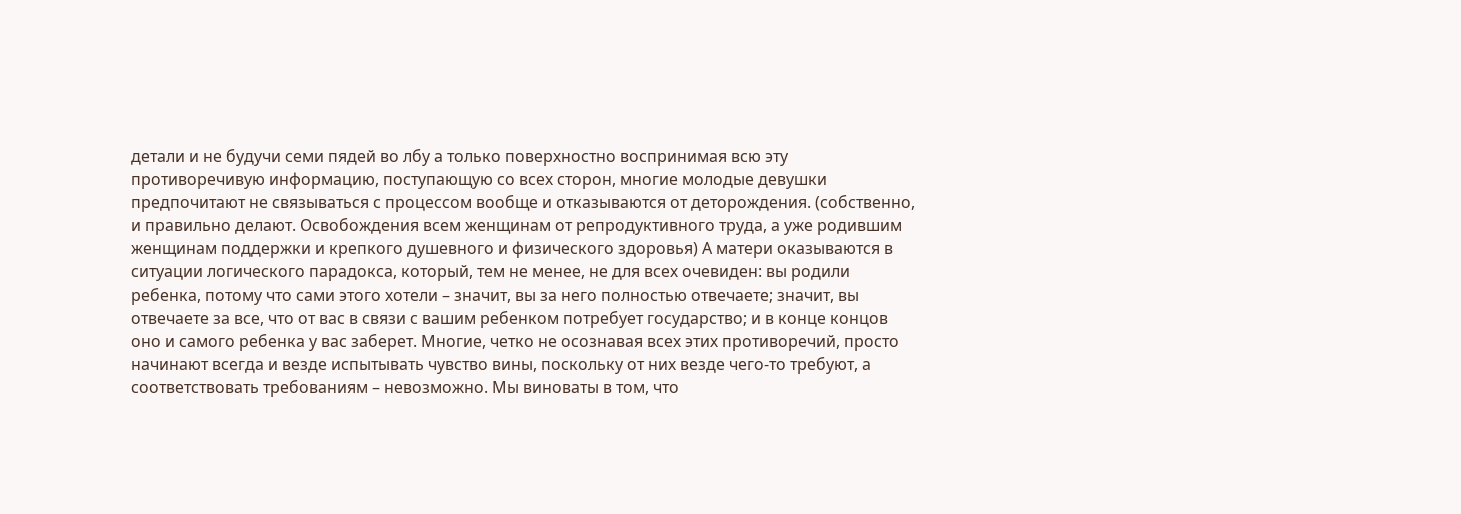детали и не будучи семи пядей во лбу а только поверхностно воспринимая всю эту противоречивую информацию, поступающую со всех сторон, многие молодые девушки предпочитают не связываться с процессом вообще и отказываются от деторождения. (собственно, и правильно делают. Освобождения всем женщинам от репродуктивного труда, а уже родившим женщинам поддержки и крепкого душевного и физического здоровья) А матери оказываются в ситуации логического парадокса, который, тем не менее, не для всех очевиден: вы родили ребенка, потому что сами этого хотели – значит, вы за него полностью отвечаете; значит, вы отвечаете за все, что от вас в связи с вашим ребенком потребует государство; и в конце концов оно и самого ребенка у вас заберет. Многие, четко не осознавая всех этих противоречий, просто начинают всегда и везде испытывать чувство вины, поскольку от них везде чего-то требуют, а соответствовать требованиям – невозможно. Мы виноваты в том, что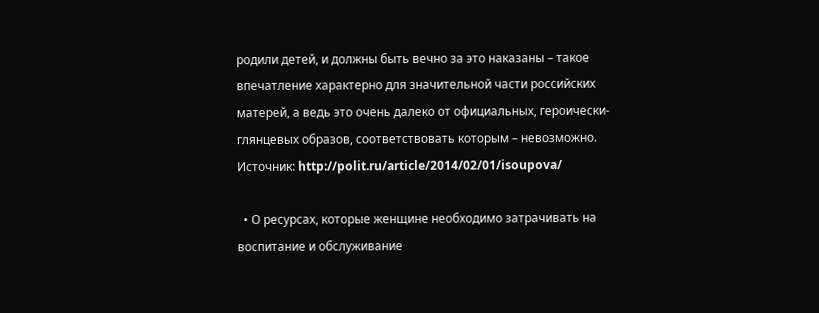родили детей, и должны быть вечно за это наказаны – такое впечатление характерно для значительной части российских матерей, а ведь это очень далеко от официальных, героически-глянцевых образов, соответствовать которым – невозможно. Источник: http://polit.ru/article/2014/02/01/isoupova/

  • О ресурсах, которые женщине необходимо затрачивать на воспитание и обслуживание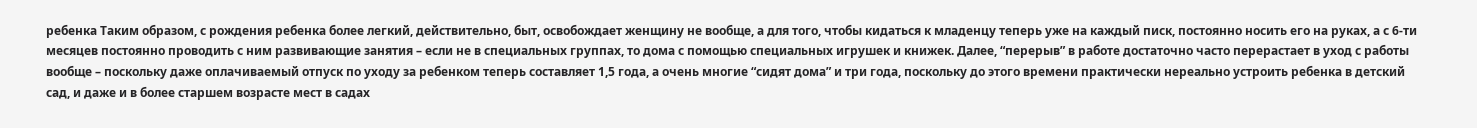ребенка Таким образом, с рождения ребенка более легкий, действительно, быт, освобождает женщину не вообще, а для того, чтобы кидаться к младенцу теперь уже на каждый писк, постоянно носить его на руках, а с 6-ти месяцев постоянно проводить с ним развивающие занятия – если не в специальных группах, то дома с помощью специальных игрушек и книжек. Далее, “перерыв” в работе достаточно часто перерастает в уход с работы вообще – поскольку даже оплачиваемый отпуск по уходу за ребенком теперь составляет 1,5 года, а очень многие “сидят дома” и три года, поскольку до этого времени практически нереально устроить ребенка в детский сад, и даже и в более старшем возрасте мест в садах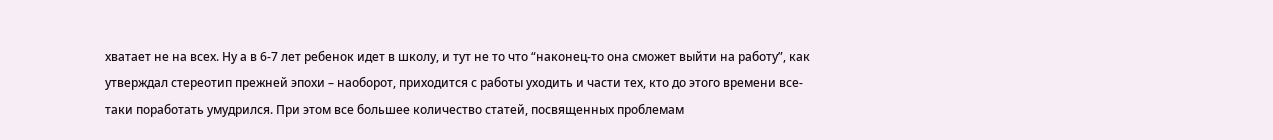хватает не на всех. Ну а в 6-7 лет ребенок идет в школу, и тут не то что “наконец-то она сможет выйти на работу”, как утверждал стереотип прежней эпохи – наоборот, приходится с работы уходить и части тех, кто до этого времени все-таки поработать умудрился. При этом все большее количество статей, посвященных проблемам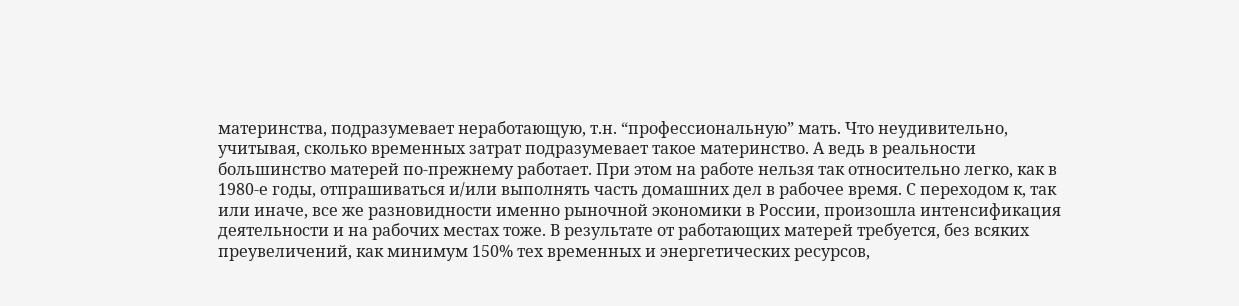материнства, подразумевает неработающую, т.н. “профессиональную” мать. Что неудивительно, учитывая, сколько временных затрат подразумевает такое материнство. А ведь в реальности большинство матерей по-прежнему работает. При этом на работе нельзя так относительно легко, как в 1980-е годы, отпрашиваться и/или выполнять часть домашних дел в рабочее время. С переходом к, так или иначе, все же разновидности именно рыночной экономики в России, произошла интенсификация деятельности и на рабочих местах тоже. В результате от работающих матерей требуется, без всяких преувеличений, как минимум 150% тех временных и энергетических ресурсов,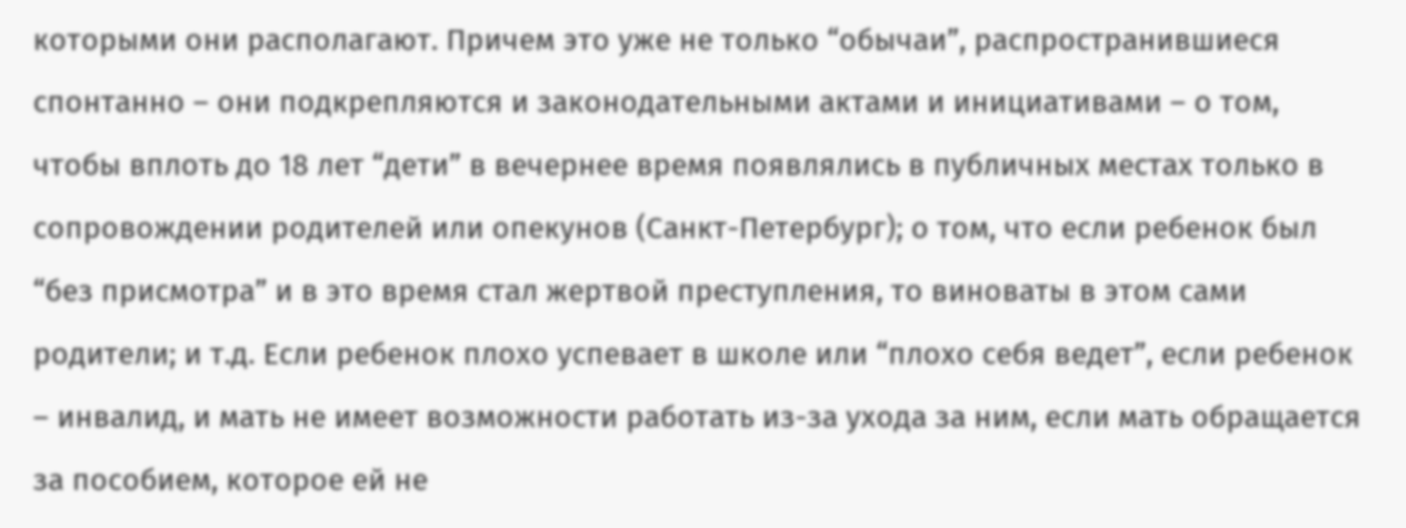которыми они располагают. Причем это уже не только “обычаи”, распространившиеся спонтанно – они подкрепляются и законодательными актами и инициативами – о том, чтобы вплоть до 18 лет “дети” в вечернее время появлялись в публичных местах только в сопровождении родителей или опекунов (Санкт-Петербург); о том, что если ребенок был “без присмотра” и в это время стал жертвой преступления, то виноваты в этом сами родители; и т.д. Если ребенок плохо успевает в школе или “плохо себя ведет”, если ребенок – инвалид, и мать не имеет возможности работать из-за ухода за ним, если мать обращается за пособием, которое ей не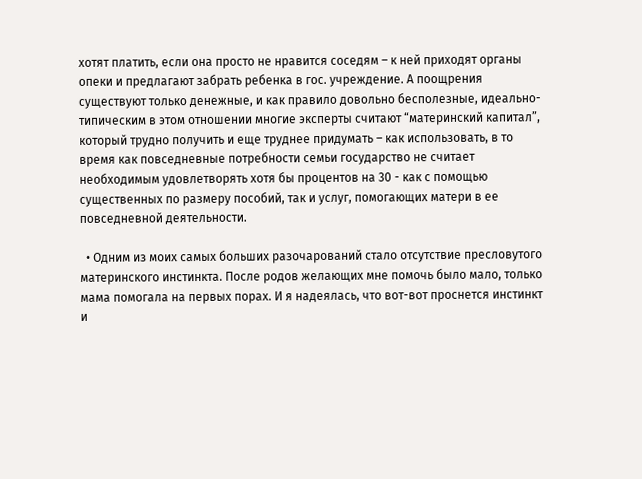хотят платить, если она просто не нравится соседям – к ней приходят органы опеки и предлагают забрать ребенка в гос. учреждение. А поощрения существуют только денежные, и как правило довольно бесполезные, идеально-типическим в этом отношении многие эксперты считают “материнский капитал”, который трудно получить и еще труднее придумать – как использовать, в то время как повседневные потребности семьи государство не считает необходимым удовлетворять хотя бы процентов на 30 - как с помощью существенных по размеру пособий, так и услуг, помогающих матери в ее повседневной деятельности.

  • Одним из моих самых больших разочарований стало отсутствие пресловутого материнского инстинкта. После родов желающих мне помочь было мало, только мама помогала на первых порах. И я надеялась, что вот-вот проснется инстинкт и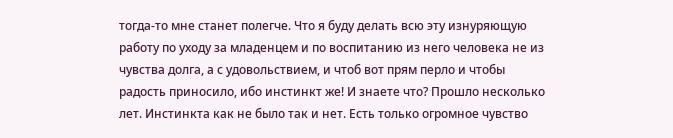тогда-то мне станет полегче. Что я буду делать всю эту изнуряющую работу по уходу за младенцем и по воспитанию из него человека не из чувства долга, а с удовольствием, и чтоб вот прям перло и чтобы радость приносило, ибо инстинкт же! И знаете что? Прошло несколько лет. Инстинкта как не было так и нет. Есть только огромное чувство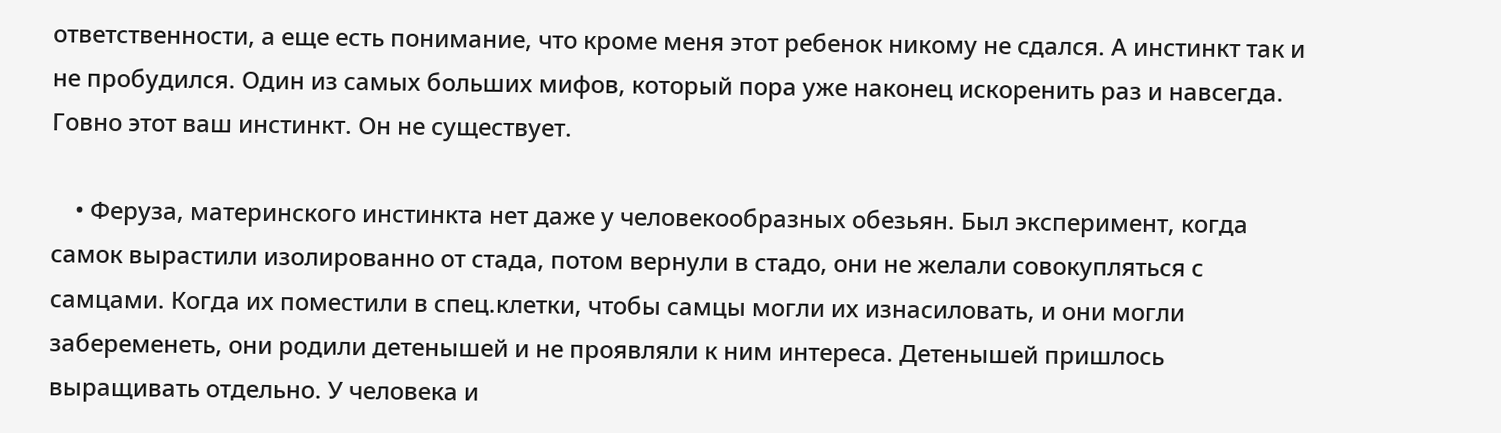ответственности, а еще есть понимание, что кроме меня этот ребенок никому не сдался. А инстинкт так и не пробудился. Один из самых больших мифов, который пора уже наконец искоренить раз и навсегда. Говно этот ваш инстинкт. Он не существует.

    • Феруза, материнского инстинкта нет даже у человекообразных обезьян. Был эксперимент, когда самок вырастили изолированно от стада, потом вернули в стадо, они не желали совокупляться с самцами. Когда их поместили в спец.клетки, чтобы самцы могли их изнасиловать, и они могли забеременеть, они родили детенышей и не проявляли к ним интереса. Детенышей пришлось выращивать отдельно. У человека и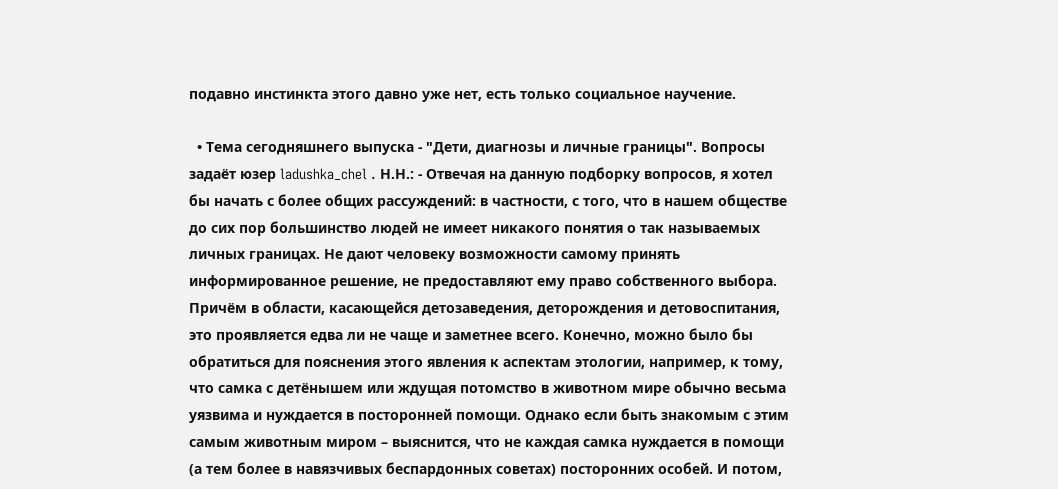подавно инстинкта этого давно уже нет, есть только социальное научение.

  • Тема сегодняшнего выпуска - "Дети, диагнозы и личные границы". Вопросы задаёт юзер ladushka_chel . Н.Н.: - Отвечая на данную подборку вопросов, я хотел бы начать с более общих рассуждений: в частности, с того, что в нашем обществе до сих пор большинство людей не имеет никакого понятия о так называемых личных границах. Не дают человеку возможности самому принять информированное решение, не предоставляют ему право собственного выбора. Причём в области, касающейся детозаведения, деторождения и детовоспитания, это проявляется едва ли не чаще и заметнее всего. Конечно, можно было бы обратиться для пояснения этого явления к аспектам этологии, например, к тому, что самка с детёнышем или ждущая потомство в животном мире обычно весьма уязвима и нуждается в посторонней помощи. Однако если быть знакомым с этим самым животным миром – выяснится, что не каждая самка нуждается в помощи (а тем более в навязчивых беспардонных советах) посторонних особей. И потом,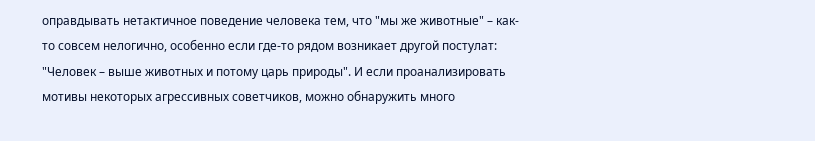оправдывать нетактичное поведение человека тем, что "мы же животные" – как-то совсем нелогично, особенно если где-то рядом возникает другой постулат: "Человек – выше животных и потому царь природы". И если проанализировать мотивы некоторых агрессивных советчиков, можно обнаружить много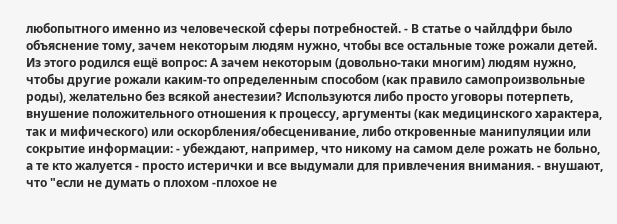любопытного именно из человеческой сферы потребностей. - В статье о чайлдфри было объяснение тому, зачем некоторым людям нужно, чтобы все остальные тоже рожали детей. Из этого родился ещё вопрос: А зачем некоторым (довольно-таки многим) людям нужно, чтобы другие рожали каким-то определенным способом (как правило самопроизвольные роды), желательно без всякой анестезии? Используются либо просто уговоры потерпеть, внушение положительного отношения к процессу, аргументы (как медицинского характера, так и мифического) или оскорбления/обесценивание, либо откровенные манипуляции или сокрытие информации: - убеждают, например, что никому на самом деле рожать не больно, а те кто жалуется - просто истерички и все выдумали для привлечения внимания. - внушают, что "если не думать о плохом -плохое не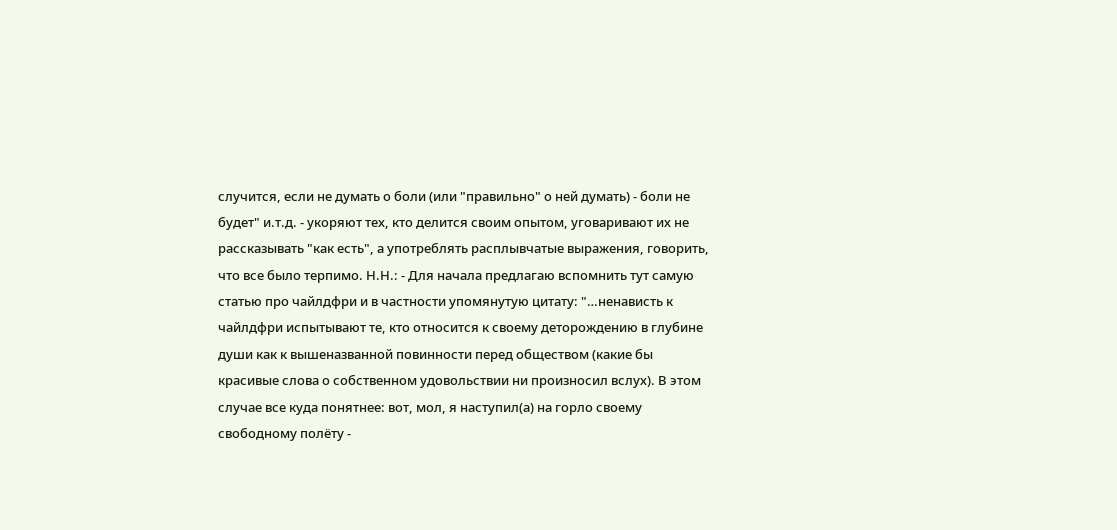случится, если не думать о боли (или "правильно" о ней думать) - боли не будет" и.т.д. - укоряют тех, кто делится своим опытом, уговаривают их не рассказывать "как есть", а употреблять расплывчатые выражения, говорить, что все было терпимо. Н.Н.: - Для начала предлагаю вспомнить тут самую статью про чайлдфри и в частности упомянутую цитату: "…ненависть к чайлдфри испытывают те, кто относится к своему деторождению в глубине души как к вышеназванной повинности перед обществом (какие бы красивые слова о собственном удовольствии ни произносил вслух). В этом случае все куда понятнее: вот, мол, я наступил(а) на горло своему свободному полёту -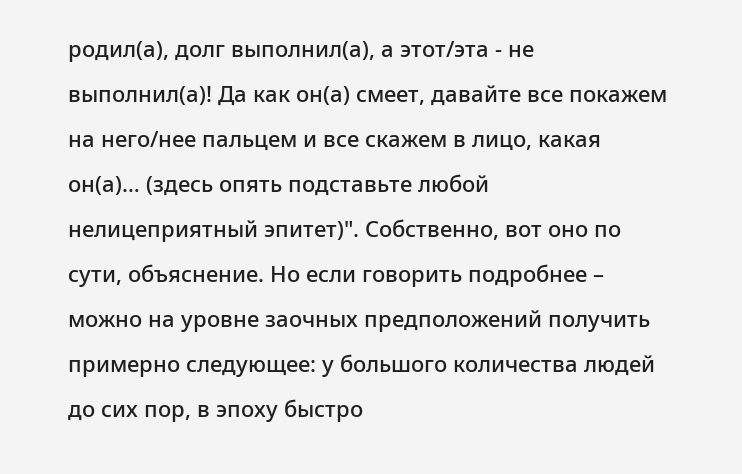родил(а), долг выполнил(а), а этот/эта - не выполнил(а)! Да как он(а) смеет, давайте все покажем на него/нее пальцем и все скажем в лицо, какая он(а)… (здесь опять подставьте любой нелицеприятный эпитет)". Собственно, вот оно по сути, объяснение. Но если говорить подробнее – можно на уровне заочных предположений получить примерно следующее: у большого количества людей до сих пор, в эпоху быстро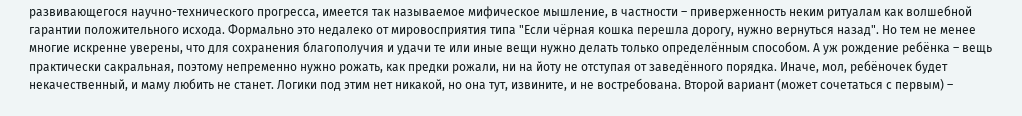развивающегося научно-технического прогресса, имеется так называемое мифическое мышление, в частности – приверженность неким ритуалам как волшебной гарантии положительного исхода. Формально это недалеко от мировосприятия типа "Если чёрная кошка перешла дорогу, нужно вернуться назад". Но тем не менее многие искренне уверены, что для сохранения благополучия и удачи те или иные вещи нужно делать только определённым способом. А уж рождение ребёнка – вещь практически сакральная, поэтому непременно нужно рожать, как предки рожали, ни на йоту не отступая от заведённого порядка. Иначе, мол, ребёночек будет некачественный, и маму любить не станет. Логики под этим нет никакой, но она тут, извините, и не востребована. Второй вариант (может сочетаться с первым) –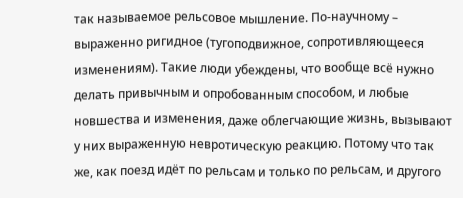так называемое рельсовое мышление. По-научному – выраженно ригидное (тугоподвижное, сопротивляющееся изменениям). Такие люди убеждены, что вообще всё нужно делать привычным и опробованным способом, и любые новшества и изменения, даже облегчающие жизнь, вызывают у них выраженную невротическую реакцию. Потому что так же, как поезд идёт по рельсам и только по рельсам, и другого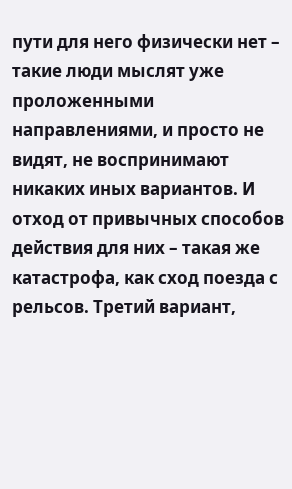пути для него физически нет – такие люди мыслят уже проложенными направлениями, и просто не видят, не воспринимают никаких иных вариантов. И отход от привычных способов действия для них – такая же катастрофа, как сход поезда с рельсов. Третий вариант,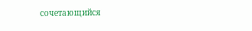сочетающийся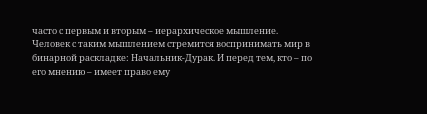часто с первым и вторым – иерархическое мышление. Человек с таким мышлением стремится воспринимать мир в бинарной раскладке: Начальник-Дурак. И перед тем, кто – по его мнению – имеет право ему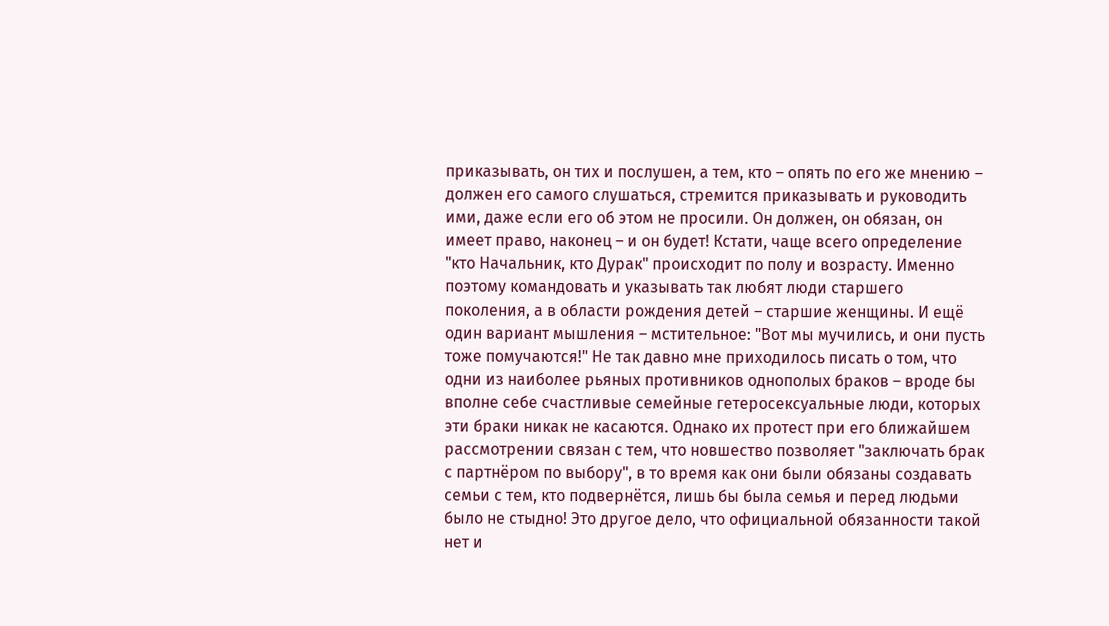приказывать, он тих и послушен, а тем, кто – опять по его же мнению – должен его самого слушаться, стремится приказывать и руководить ими, даже если его об этом не просили. Он должен, он обязан, он имеет право, наконец – и он будет! Кстати, чаще всего определение "кто Начальник, кто Дурак" происходит по полу и возрасту. Именно поэтому командовать и указывать так любят люди старшего поколения, а в области рождения детей – старшие женщины. И ещё один вариант мышления – мстительное: "Вот мы мучились, и они пусть тоже помучаются!" Не так давно мне приходилось писать о том, что одни из наиболее рьяных противников однополых браков – вроде бы вполне себе счастливые семейные гетеросексуальные люди, которых эти браки никак не касаются. Однако их протест при его ближайшем рассмотрении связан с тем, что новшество позволяет "заключать брак с партнёром по выбору", в то время как они были обязаны создавать семьи с тем, кто подвернётся, лишь бы была семья и перед людьми было не стыдно! Это другое дело, что официальной обязанности такой нет и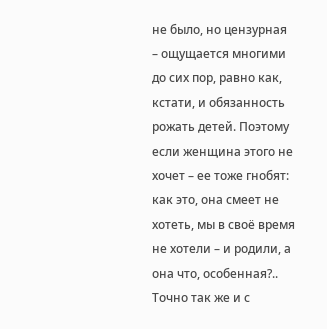не было, но цензурная – ощущается многими до сих пор, равно как, кстати, и обязанность рожать детей. Поэтому если женщина этого не хочет – ее тоже гнобят: как это, она смеет не хотеть, мы в своё время не хотели – и родили, а она что, особенная?.. Точно так же и с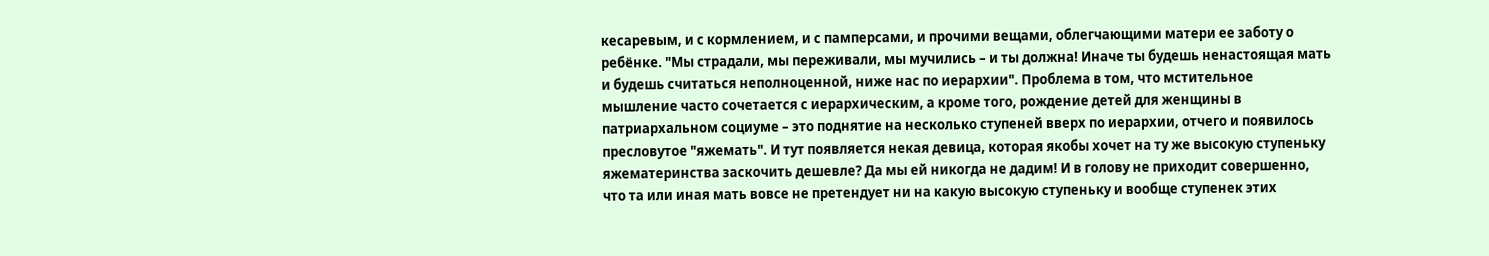кесаревым, и с кормлением, и с памперсами, и прочими вещами, облегчающими матери ее заботу о ребёнке. "Мы страдали, мы переживали, мы мучились – и ты должна! Иначе ты будешь ненастоящая мать и будешь считаться неполноценной, ниже нас по иерархии". Проблема в том, что мстительное мышление часто сочетается с иерархическим, а кроме того, рождение детей для женщины в патриархальном социуме – это поднятие на несколько ступеней вверх по иерархии, отчего и появилось пресловутое "яжемать". И тут появляется некая девица, которая якобы хочет на ту же высокую ступеньку яжематеринства заскочить дешевле? Да мы ей никогда не дадим! И в голову не приходит совершенно, что та или иная мать вовсе не претендует ни на какую высокую ступеньку и вообще ступенек этих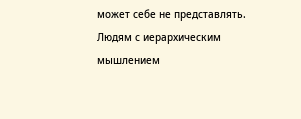может себе не представлять. Людям с иерархическим мышлением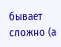бывает сложно (а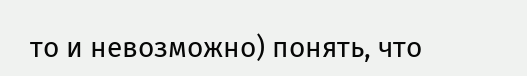то и невозможно) понять, что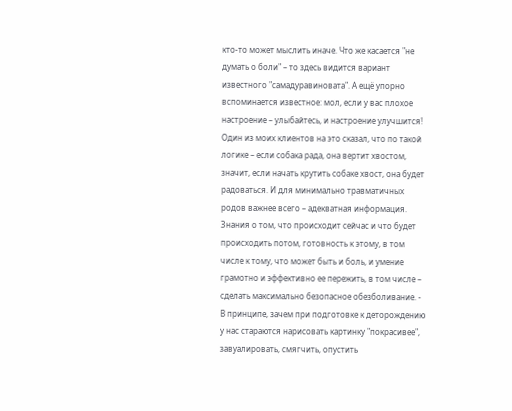кто-то может мыслить иначе. Что же касается "не думать о боли" – то здесь видится вариант известного "самадуравиновата". А ещё упорно вспоминается известное: мол, если у вас плохое настроение – улыбайтесь, и настроение улучшится! Один из моих клиентов на это сказал, что по такой логике – если собака рада, она вертит хвостом, значит, если начать крутить собаке хвост, она будет радоваться. И для минимально травматичных родов важнее всего – адекватная информация. Знания о том, что происходит сейчас и что будет происходить потом, готовность к этому, в том числе к тому, что может быть и боль, и умение грамотно и эффективно ее пережить, в том числе – сделать максимально безопасное обезболивание. - В принципе, зачем при подготовке к деторождению у нас стараются нарисовать картинку "покрасивее", завуалировать, смягчить, опустить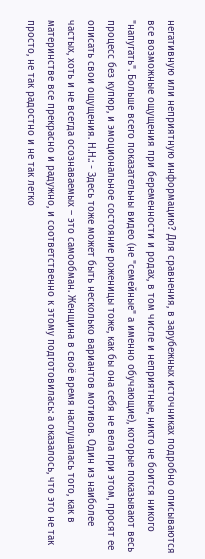негативную или неприятную информацию? Для сравнения, в зарубежных источниках подробно описываются все возможные ощущения при беременности и родах, в том числе и неприятные, никто не боится никого "напугать". Больше всего показательны видео (не "семейные" а именно обучающие), которые показывают весь процесс без купюр, и эмоциональное состояние роженицы тоже, как бы она себя не вела при этом, просят ее описать свои ощущения. Н.Н.: - Здесь тоже может быть несколько вариантов мотивов. Один из наиболее частых, хоть и не всегда осознаваемых – это самообман. Женщина в своё время наслушалась того, как в материнстве все прекрасно и радужно, и соответственно к этому подготовилась: а оказалось, что это не так просто, не так радостно и не так легко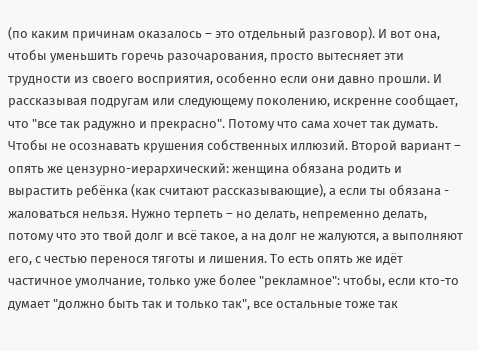(по каким причинам оказалось – это отдельный разговор). И вот она, чтобы уменьшить горечь разочарования, просто вытесняет эти трудности из своего восприятия, особенно если они давно прошли. И рассказывая подругам или следующему поколению, искренне сообщает, что "все так радужно и прекрасно". Потому что сама хочет так думать. Чтобы не осознавать крушения собственных иллюзий. Второй вариант – опять же цензурно-иерархический: женщина обязана родить и вырастить ребёнка (как считают рассказывающие), а если ты обязана - жаловаться нельзя. Нужно терпеть – но делать, непременно делать, потому что это твой долг и всё такое, а на долг не жалуются, а выполняют его, с честью перенося тяготы и лишения. То есть опять же идёт частичное умолчание, только уже более "рекламное": чтобы, если кто-то думает "должно быть так и только так", все остальные тоже так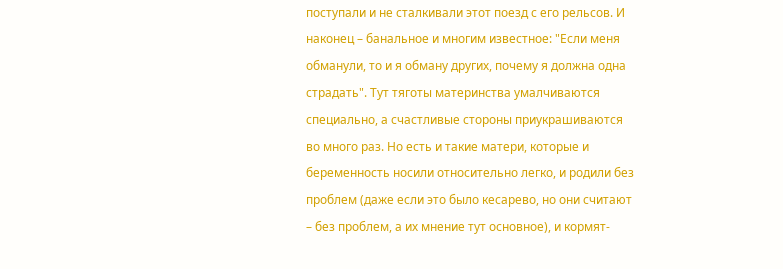поступали и не сталкивали этот поезд с его рельсов. И наконец – банальное и многим известное: "Если меня обманули, то и я обману других, почему я должна одна страдать". Тут тяготы материнства умалчиваются специально, а счастливые стороны приукрашиваются во много раз. Но есть и такие матери, которые и беременность носили относительно легко, и родили без проблем (даже если это было кесарево, но они считают – без проблем, а их мнение тут основное), и кормят-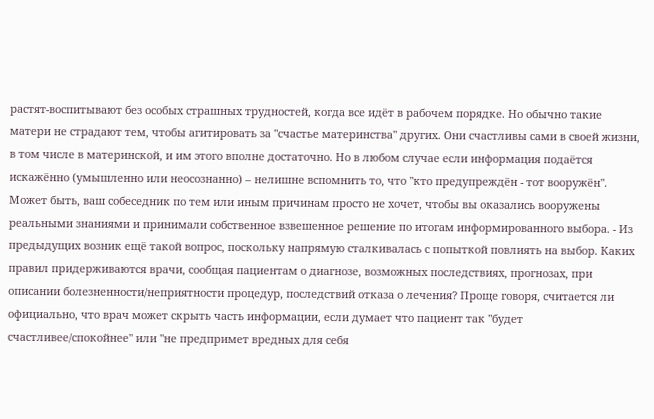растят-воспитывают без особых страшных трудностей, когда все идёт в рабочем порядке. Но обычно такие матери не страдают тем, чтобы агитировать за "счастье материнства" других. Они счастливы сами в своей жизни, в том числе в материнской, и им этого вполне достаточно. Но в любом случае если информация подаётся искажённо (умышленно или неосознанно) – нелишне вспомнить то, что "кто предупреждён - тот вооружён". Может быть, ваш собеседник по тем или иным причинам просто не хочет, чтобы вы оказались вооружены реальными знаниями и принимали собственное взвешенное решение по итогам информированного выбора. - Из предыдущих возник ещё такой вопрос, поскольку напрямую сталкивалась с попыткой повлиять на выбор. Каких правил придерживаются врачи, сообщая пациентам о диагнозе, возможных последствиях, прогнозах, при описании болезненности/неприятности процедур, последствий отказа о лечения? Проще говоря, считается ли официально, что врач может скрыть часть информации, если думает что пациент так "будет счастливее/спокойнее" или "не предпримет вредных для себя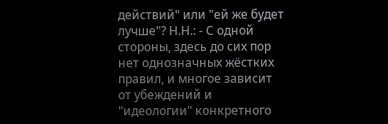действий" или "ей же будет лучше"? Н.Н.: - С одной стороны, здесь до сих пор нет однозначных жёстких правил, и многое зависит от убеждений и "идеологии" конкретного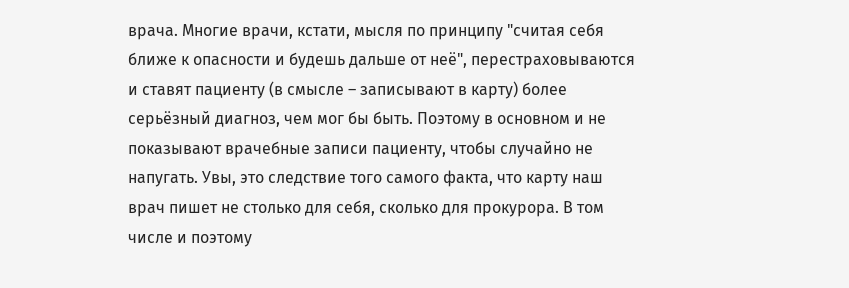врача. Многие врачи, кстати, мысля по принципу "считая себя ближе к опасности и будешь дальше от неё", перестраховываются и ставят пациенту (в смысле – записывают в карту) более серьёзный диагноз, чем мог бы быть. Поэтому в основном и не показывают врачебные записи пациенту, чтобы случайно не напугать. Увы, это следствие того самого факта, что карту наш врач пишет не столько для себя, сколько для прокурора. В том числе и поэтому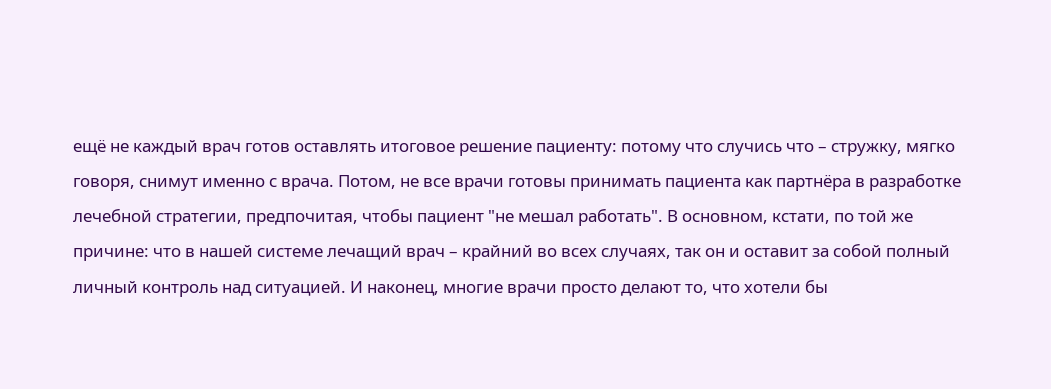ещё не каждый врач готов оставлять итоговое решение пациенту: потому что случись что – стружку, мягко говоря, снимут именно с врача. Потом, не все врачи готовы принимать пациента как партнёра в разработке лечебной стратегии, предпочитая, чтобы пациент "не мешал работать". В основном, кстати, по той же причине: что в нашей системе лечащий врач – крайний во всех случаях, так он и оставит за собой полный личный контроль над ситуацией. И наконец, многие врачи просто делают то, что хотели бы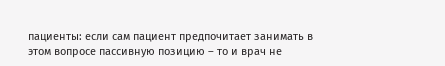пациенты: если сам пациент предпочитает занимать в этом вопросе пассивную позицию – то и врач не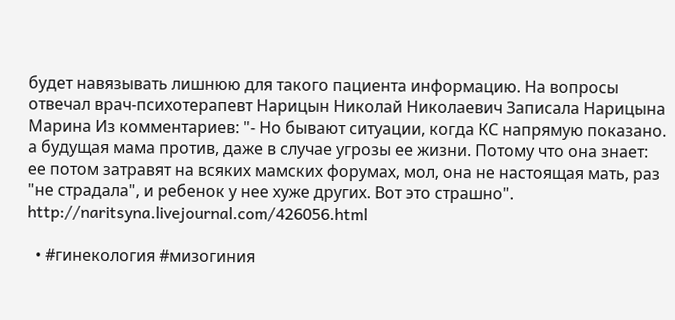будет навязывать лишнюю для такого пациента информацию. На вопросы отвечал врач-психотерапевт Нарицын Николай Николаевич Записала Нарицына Марина Из комментариев: "- Но бывают ситуации, когда КС напрямую показано. а будущая мама против, даже в случае угрозы ее жизни. Потому что она знает: ее потом затравят на всяких мамских форумах, мол, она не настоящая мать, раз "не страдала", и ребенок у нее хуже других. Вот это страшно". http://naritsyna.livejournal.com/426056.html

  • #гинекология #мизогиния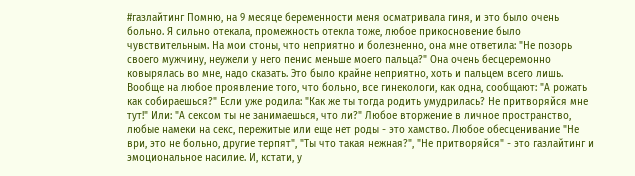#газлайтинг Помню, на 9 месяце беременности меня осматривала гиня, и это было очень больно. Я сильно отекала, промежность отекла тоже, любое прикосновение было чувствительным. На мои стоны, что неприятно и болезненно, она мне ответила: "Не позорь своего мужчину, неужели у него пенис меньше моего пальца?" Она очень бесцеремонно ковырялась во мне, надо сказать. Это было крайне неприятно, хоть и пальцем всего лишь. Вообще на любое проявление того, что больно, все гинекологи, как одна, сообщают: "А рожать как собираешься?" Если уже родила: "Как же ты тогда родить умудрилась? Не притворяйся мне тут!" Или: "А сексом ты не занимаешься, что ли?" Любое вторжение в личное пространство, любые намеки на секс, пережитые или еще нет роды - это хамство. Любое обесценивание "Не ври, это не больно, другие терпят", "Ты что такая нежная?", "Не притворяйся" - это газлайтинг и эмоциональное насилие. И, кстати, у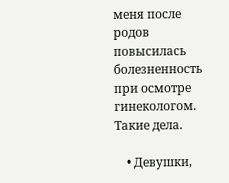меня после родов повысилась болезненность при осмотре гинекологом. Такие дела.

    • Девушки,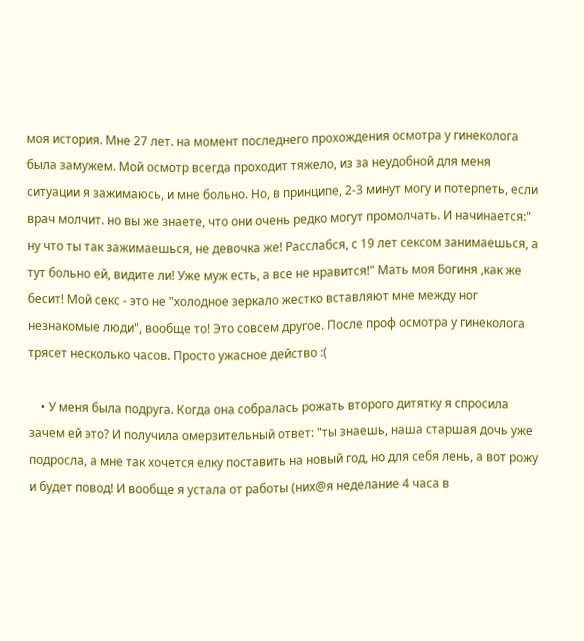моя история. Мне 27 лет. на момент последнего прохождения осмотра у гинеколога была замужем. Мой осмотр всегда проходит тяжело, из за неудобной для меня ситуации я зажимаюсь, и мне больно. Но, в принципе, 2-3 минут могу и потерпеть, если врач молчит. но вы же знаете, что они очень редко могут промолчать. И начинается:" ну что ты так зажимаешься, не девочка же! Расслабся, с 19 лет сексом занимаешься, а тут больно ей, видите ли! Уже муж есть, а все не нравится!" Мать моя Богиня ,как же бесит! Мой секс - это не "холодное зеркало жестко вставляют мне между ног незнакомые люди", вообще то! Это совсем другое. После проф осмотра у гинеколога трясет несколько часов. Просто ужасное действо :(

    • У меня была подруга. Когда она собралась рожать второго дитятку я спросила зачем ей это? И получила омерзительный ответ: "ты знаешь, наша старшая дочь уже подросла, а мне так хочется елку поставить на новый год, но для себя лень, а вот рожу и будет повод! И вообще я устала от работы (них@я неделание 4 часа в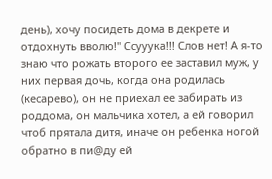день), хочу посидеть дома в декрете и отдохнуть вволю!" Ссууука!!! Слов нет! А я-то знаю что рожать второго ее заставил муж, у них первая дочь, когда она родилась (кесарево), он не приехал ее забирать из роддома, он мальчика хотел, а ей говорил чтоб прятала дитя, иначе он ребенка ногой обратно в пи@ду ей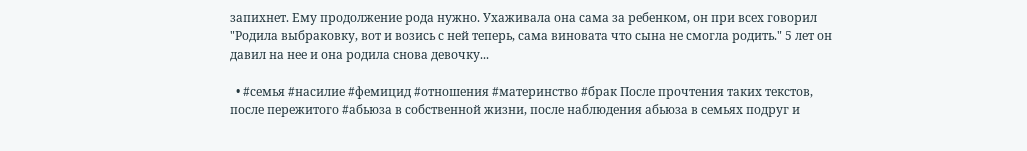запихнет. Ему продолжение рода нужно. Ухаживала она сама за ребенком, он при всех говорил "Родила выбраковку, вот и возись с ней теперь, сама виновата что сына не смогла родить." 5 лет он давил на нее и она родила снова девочку...

  • #семья #насилие #фемицид #отношения #материнство #брак После прочтения таких текстов, после пережитого #абьюза в собственной жизни, после наблюдения абьюза в семьях подруг и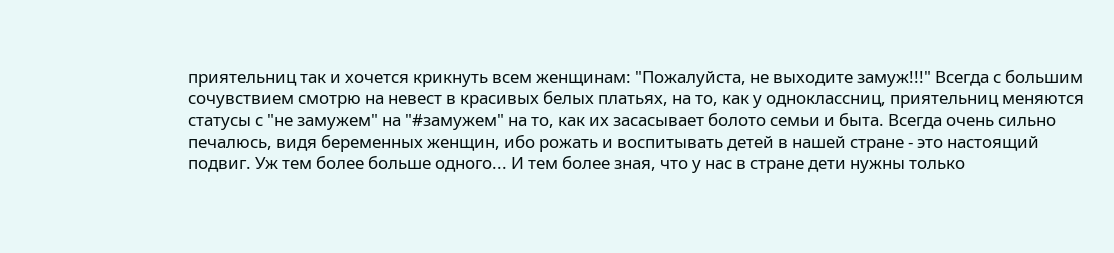приятельниц так и хочется крикнуть всем женщинам: "Пожалуйста, не выходите замуж!!!" Всегда с большим сочувствием смотрю на невест в красивых белых платьях, на то, как у одноклассниц, приятельниц меняются статусы с "не замужем" на "#замужем" на то, как их засасывает болото семьи и быта. Всегда очень сильно печалюсь, видя беременных женщин, ибо рожать и воспитывать детей в нашей стране - это настоящий подвиг. Уж тем более больше одного... И тем более зная, что у нас в стране дети нужны только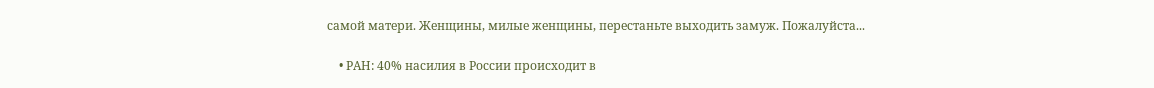самой матери. Женщины, милые женщины, перестаньте выходить замуж. Пожалуйста...

    • РАН: 40% насилия в России происходит в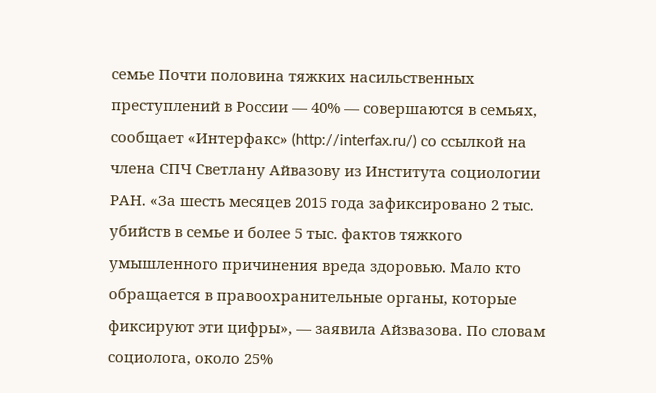семье Почти половина тяжких насильственных преступлений в России — 40% — совершаются в семьях, сообщает «Интерфакс» (http://interfax.ru/) со ссылкой на члена СПЧ Светлану Айвазову из Института социологии РАН. «За шесть месяцев 2015 года зафиксировано 2 тыс. убийств в семье и более 5 тыс. фактов тяжкого умышленного причинения вреда здоровью. Мало кто обращается в правоохранительные органы, которые фиксируют эти цифры», — заявила Айзвазова. По словам социолога, около 25%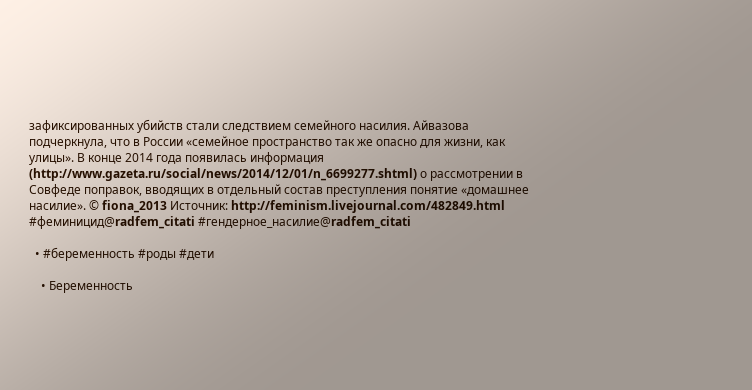зафиксированных убийств стали следствием семейного насилия. Айвазова подчеркнула, что в России «семейное пространство так же опасно для жизни, как улицы». В конце 2014 года появилась информация (http://www.gazeta.ru/social/news/2014/12/01/n_6699277.shtml) о рассмотрении в Совфеде поправок, вводящих в отдельный состав преступления понятие «домашнее насилие». © fiona_2013 Источник: http://feminism.livejournal.com/482849.html #феминицид@radfem_citati #гендерное_насилие@radfem_citati

  • #беременность #роды #дети

    • Беременность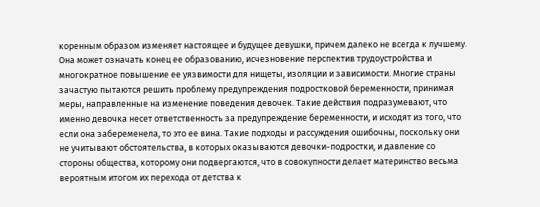коренным образом изменяет настоящее и будущее девушки, причем далеко не всегда к лучшему. Она может означать конец ее образованию, исчезновение перспектив трудоустройства и многократное повышение ее уязвимости для нищеты, изоляции и зависимости. Многие страны зачастую пытаются решить проблему предупреждения подростковой беременности, принимая меры, направленные на изменение поведения девочек. Такие действия подразумевают, что именно девочка несет ответственность за предупреждение беременности, и исходят из того, что если она забеременела, то это ее вина. Такие подходы и рассуждения ошибочны, поскольку они не учитывают обстоятельства, в которых оказываются девочки-подростки, и давление со стороны общества, которому они подвергаются, что в совокупности делает материнство весьма вероятным итогом их перехода от детства к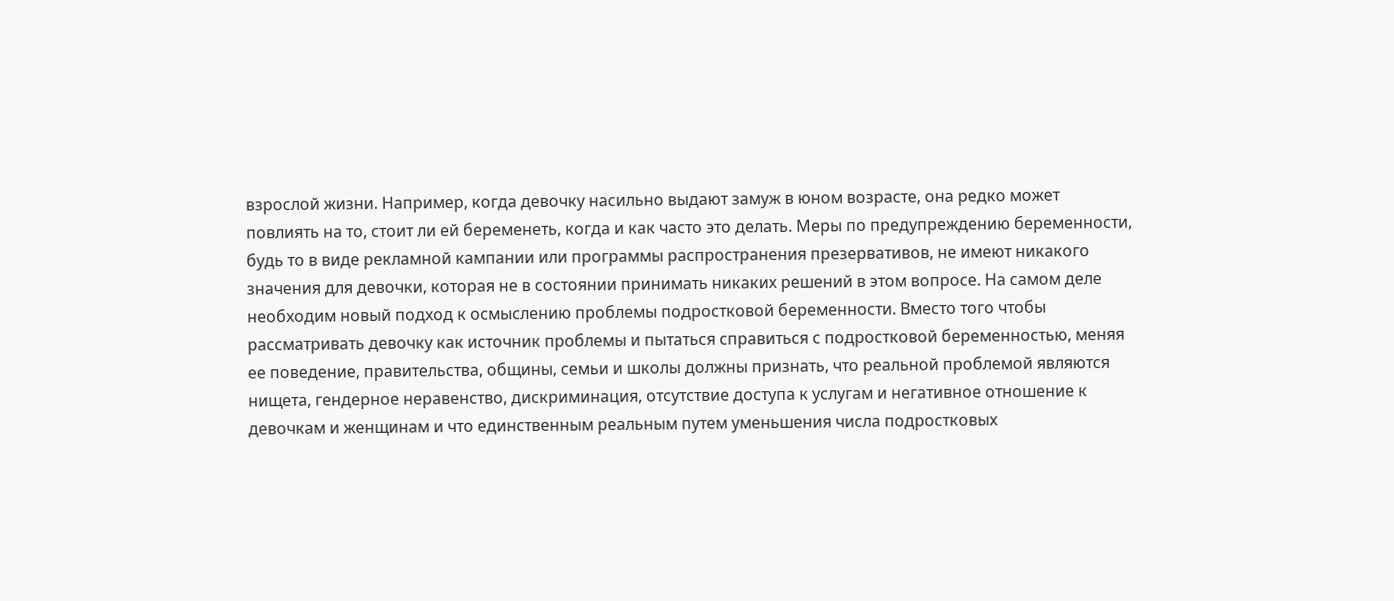взрослой жизни. Например, когда девочку насильно выдают замуж в юном возрасте, она редко может повлиять на то, стоит ли ей беременеть, когда и как часто это делать. Меры по предупреждению беременности, будь то в виде рекламной кампании или программы распространения презервативов, не имеют никакого значения для девочки, которая не в состоянии принимать никаких решений в этом вопросе. На самом деле необходим новый подход к осмыслению проблемы подростковой беременности. Вместо того чтобы рассматривать девочку как источник проблемы и пытаться справиться с подростковой беременностью, меняя ее поведение, правительства, общины, семьи и школы должны признать, что реальной проблемой являются нищета, гендерное неравенство, дискриминация, отсутствие доступа к услугам и негативное отношение к девочкам и женщинам и что единственным реальным путем уменьшения числа подростковых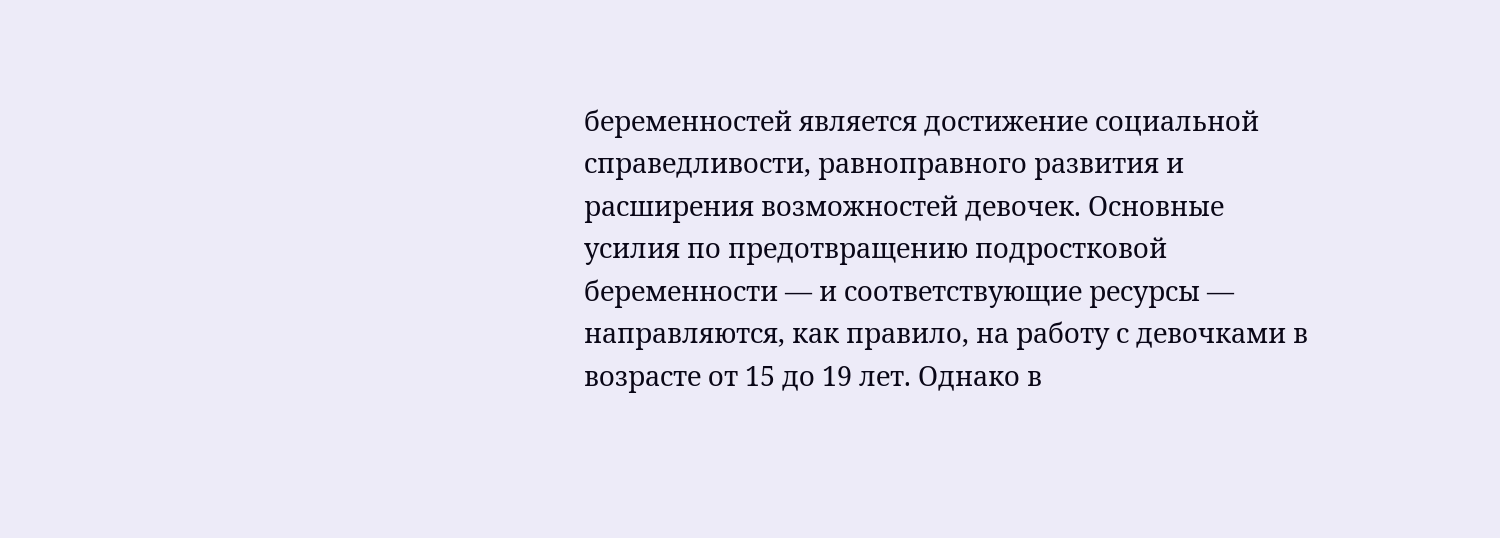беременностей является достижение социальной справедливости, равноправного развития и расширения возможностей девочек. Основные усилия по предотвращению подростковой беременности — и соответствующие ресурсы — направляются, как правило, на работу с девочками в возрасте от 15 до 19 лет. Однако в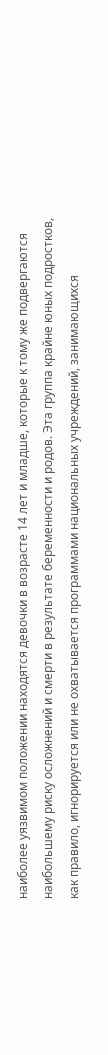наиболее уязвимом положении находятся девочки в возрасте 14 лет и младше, которые к тому же подвергаются наибольшему риску осложнений и смерти в результате беременности и родов. Эта группа крайне юных подростков, как правило, игнорируется или не охватывается программами национальных учреждений, занимающихся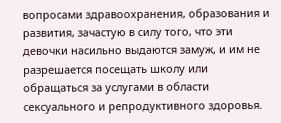вопросами здравоохранения, образования и развития, зачастую в силу того, что эти девочки насильно выдаются замуж, и им не разрешается посещать школу или обращаться за услугами в области сексуального и репродуктивного здоровья.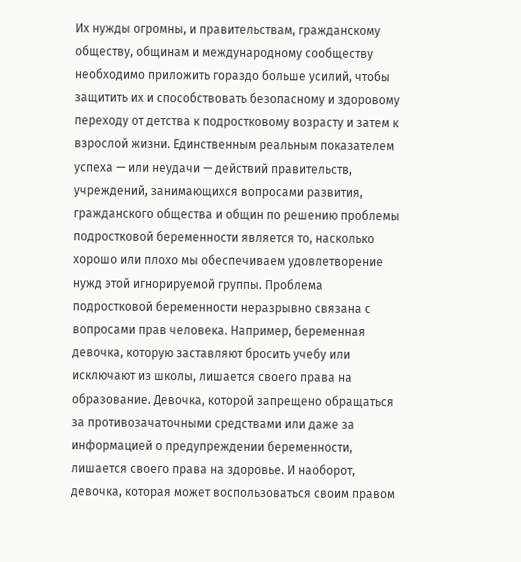Их нужды огромны, и правительствам, гражданскому обществу, общинам и международному сообществу необходимо приложить гораздо больше усилий, чтобы защитить их и способствовать безопасному и здоровому переходу от детства к подростковому возрасту и затем к взрослой жизни. Единственным реальным показателем успеха — или неудачи — действий правительств, учреждений, занимающихся вопросами развития, гражданского общества и общин по решению проблемы подростковой беременности является то, насколько хорошо или плохо мы обеспечиваем удовлетворение нужд этой игнорируемой группы. Проблема подростковой беременности неразрывно связана с вопросами прав человека. Например, беременная девочка, которую заставляют бросить учебу или исключают из школы, лишается своего права на образование. Девочка, которой запрещено обращаться за противозачаточными средствами или даже за информацией о предупреждении беременности, лишается своего права на здоровье. И наоборот, девочка, которая может воспользоваться своим правом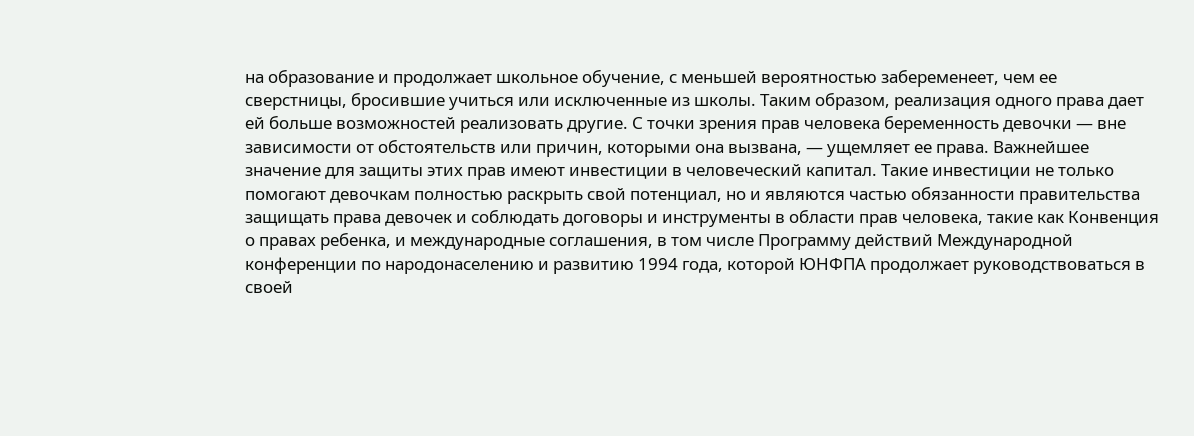на образование и продолжает школьное обучение, с меньшей вероятностью забеременеет, чем ее сверстницы, бросившие учиться или исключенные из школы. Таким образом, реализация одного права дает ей больше возможностей реализовать другие. С точки зрения прав человека беременность девочки — вне зависимости от обстоятельств или причин, которыми она вызвана, — ущемляет ее права. Важнейшее значение для защиты этих прав имеют инвестиции в человеческий капитал. Такие инвестиции не только помогают девочкам полностью раскрыть свой потенциал, но и являются частью обязанности правительства защищать права девочек и соблюдать договоры и инструменты в области прав человека, такие как Конвенция о правах ребенка, и международные соглашения, в том числе Программу действий Международной конференции по народонаселению и развитию 1994 года, которой ЮНФПА продолжает руководствоваться в своей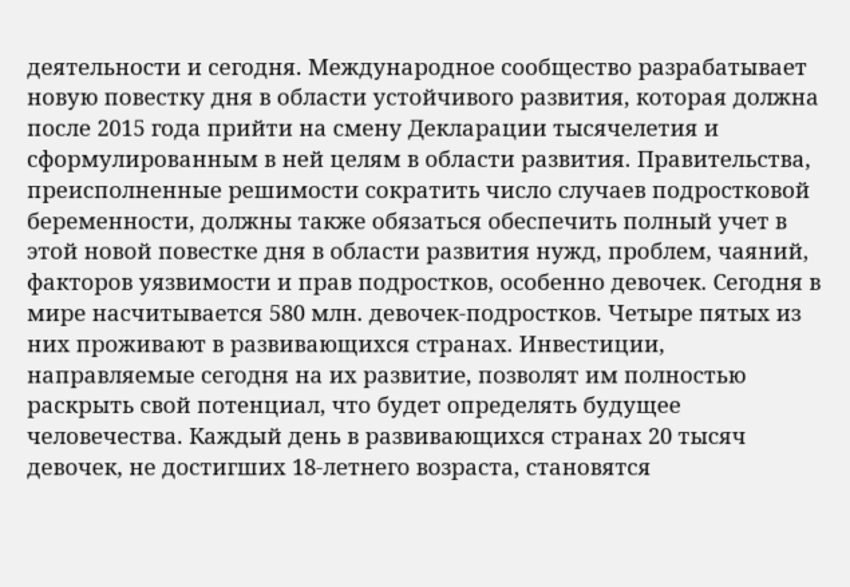деятельности и сегодня. Международное сообщество разрабатывает новую повестку дня в области устойчивого развития, которая должна после 2015 года прийти на смену Декларации тысячелетия и сформулированным в ней целям в области развития. Правительства, преисполненные решимости сократить число случаев подростковой беременности, должны также обязаться обеспечить полный учет в этой новой повестке дня в области развития нужд, проблем, чаяний, факторов уязвимости и прав подростков, особенно девочек. Сегодня в мире насчитывается 580 млн. девочек-подростков. Четыре пятых из них проживают в развивающихся странах. Инвестиции, направляемые сегодня на их развитие, позволят им полностью раскрыть свой потенциал, что будет определять будущее человечества. Каждый день в развивающихся странах 20 тысяч девочек, не достигших 18-летнего возраста, становятся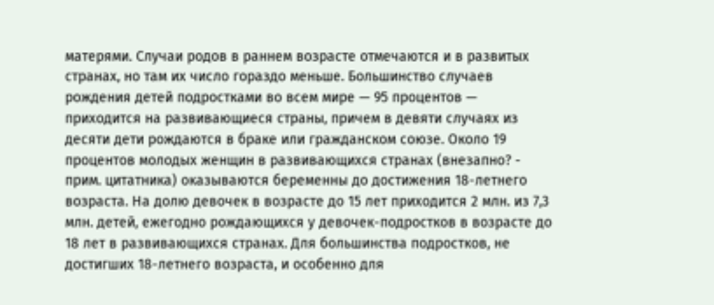матерями. Случаи родов в раннем возрасте отмечаются и в развитых странах, но там их число гораздо меньше. Большинство случаев рождения детей подростками во всем мире — 95 процентов — приходится на развивающиеся страны, причем в девяти случаях из десяти дети рождаются в браке или гражданском союзе. Около 19 процентов молодых женщин в развивающихся странах (внезапно? - прим. цитатника) оказываются беременны до достижения 18-летнего возраста. На долю девочек в возрасте до 15 лет приходится 2 млн. из 7,3 млн. детей, ежегодно рождающихся у девочек-подростков в возрасте до 18 лет в развивающихся странах. Для большинства подростков, не достигших 18-летнего возраста, и особенно для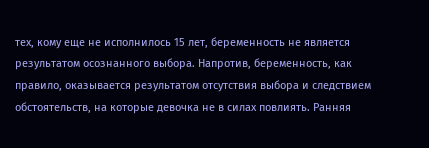тех, кому еще не исполнилось 15 лет, беременность не является результатом осознанного выбора. Напротив, беременность, как правило, оказывается результатом отсутствия выбора и следствием обстоятельств, на которые девочка не в силах повлиять. Ранняя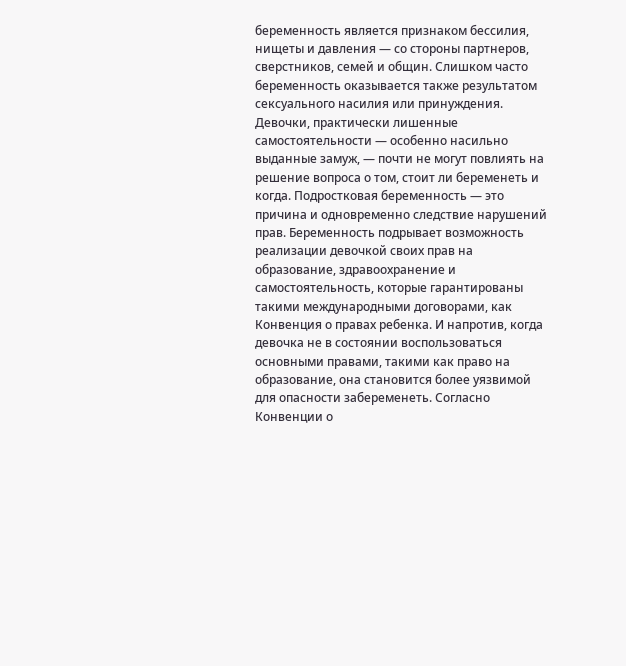беременность является признаком бессилия, нищеты и давления — со стороны партнеров, сверстников, семей и общин. Слишком часто беременность оказывается также результатом сексуального насилия или принуждения. Девочки, практически лишенные самостоятельности — особенно насильно выданные замуж, — почти не могут повлиять на решение вопроса о том, стоит ли беременеть и когда. Подростковая беременность — это причина и одновременно следствие нарушений прав. Беременность подрывает возможность реализации девочкой своих прав на образование, здравоохранение и самостоятельность, которые гарантированы такими международными договорами, как Конвенция о правах ребенка. И напротив, когда девочка не в состоянии воспользоваться основными правами, такими как право на образование, она становится более уязвимой для опасности забеременеть. Согласно Конвенции о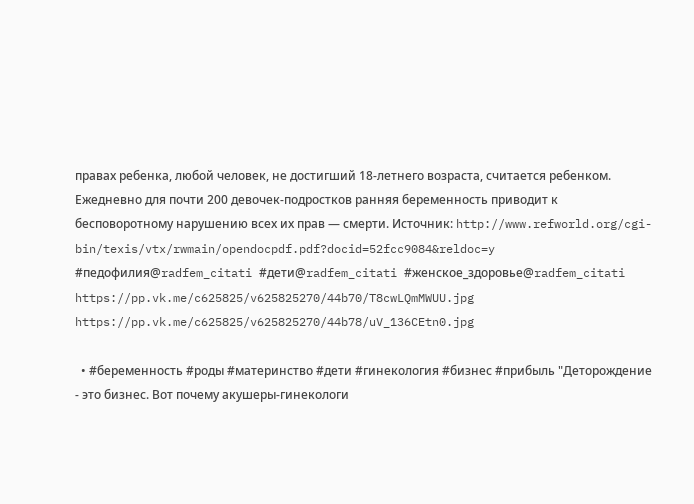правах ребенка, любой человек, не достигший 18-летнего возраста, считается ребенком. Ежедневно для почти 200 девочек-подростков ранняя беременность приводит к бесповоротному нарушению всех их прав — смерти. Источник: http://www.refworld.org/cgi-bin/texis/vtx/rwmain/opendocpdf.pdf?docid=52fcc9084&reldoc=y #педофилия@radfem_citati #дети@radfem_citati #женское_здоровье@radfem_citati https://pp.vk.me/c625825/v625825270/44b70/T8cwLQmMWUU.jpg https://pp.vk.me/c625825/v625825270/44b78/uV_136CEtn0.jpg

  • #беременность #роды #материнство #дети #гинекология #бизнес #прибыль "Деторождение - это бизнес. Вот почему акушеры-гинекологи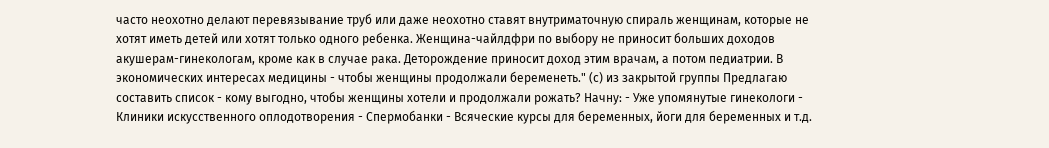часто неохотно делают перевязывание труб или даже неохотно ставят внутриматочную спираль женщинам, которые не хотят иметь детей или хотят только одного ребенка. Женщина-чайлдфри по выбору не приносит больших доходов акушерам-гинекологам, кроме как в случае рака. Деторождение приносит доход этим врачам, а потом педиатрии. В экономических интересах медицины - чтобы женщины продолжали беременеть." (с) из закрытой группы Предлагаю составить список - кому выгодно, чтобы женщины хотели и продолжали рожать? Начну: - Уже упомянутые гинекологи - Клиники искусственного оплодотворения - Спермобанки - Всяческие курсы для беременных, йоги для беременных и т.д.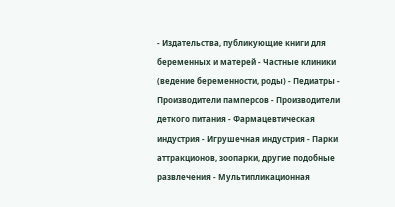- Издательства, публикующие книги для беременных и матерей - Частные клиники (ведение беременности, роды) - Педиатры - Производители памперсов - Производители деткого питания - Фармацевтическая индустрия - Игрушечная индустрия - Парки аттракционов, зоопарки, другие подобные развлечения - Мультипликационная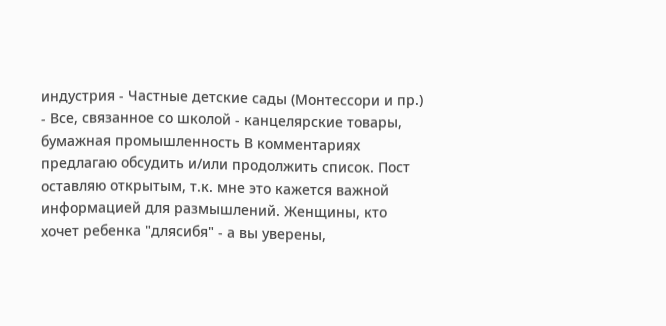индустрия - Частные детские сады (Монтессори и пр.) - Все, связанное со школой - канцелярские товары, бумажная промышленность В комментариях предлагаю обсудить и/или продолжить список. Пост оставляю открытым, т.к. мне это кажется важной информацией для размышлений. Женщины, кто хочет ребенка "длясибя" - а вы уверены,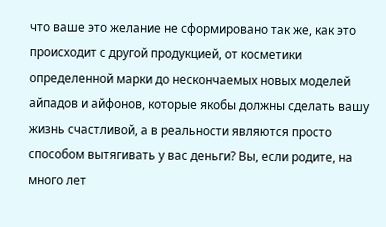что ваше это желание не сформировано так же, как это происходит с другой продукцией, от косметики определенной марки до нескончаемых новых моделей айпадов и айфонов, которые якобы должны сделать вашу жизнь счастливой, а в реальности являются просто способом вытягивать у вас деньги? Вы, если родите, на много лет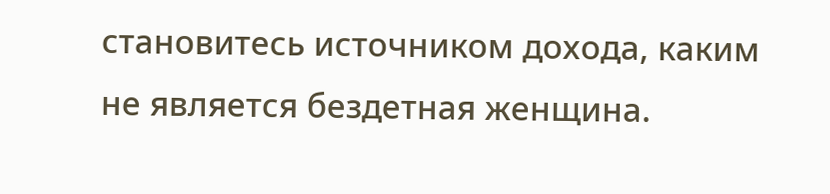становитесь источником дохода, каким не является бездетная женщина.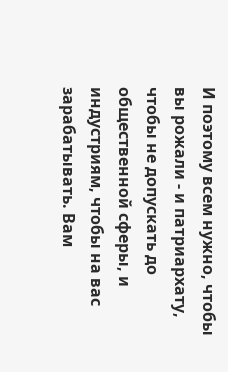И поэтому всем нужно, чтобы вы рожали - и патриархату, чтобы не допускать до общественной сферы, и индустриям, чтобы на вас зарабатывать. Вам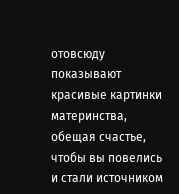отовсюду показывают красивые картинки материнства, обещая счастье, чтобы вы повелись и стали источником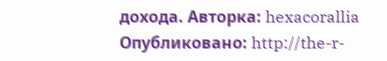дохода. Авторка: hexacorallia Опубликовано: http://the-r-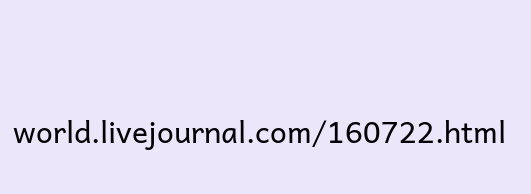world.livejournal.com/160722.html